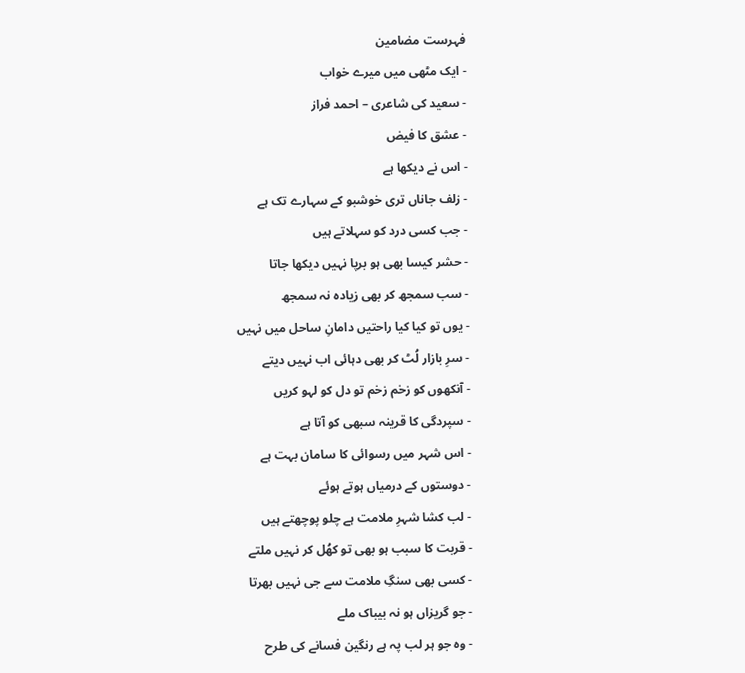فہرست مضامین
- ایک مٹھی میں میرے خواب
- سعید کی شاعری – احمد فراز
- عشق کا فیض
- اس نے دیکھا ہے
- زلف جاناں تری خوشبو کے سہارے تک ہے
- جب کسی درد کو سہلاتے ہیں
- حشر کیسا بھی ہو برپا نہیں دیکھا جاتا
- سب سمجھ کر بھی زیادہ نہ سمجھ
- یوں تو کیا کیا راحتیں دامانِ ساحل میں نہیں
- سرِ بازار لُٹ کر بھی دہائی اب نہیں دیتے
- آنکھوں کو زخم زخم تو دل کو لہو کریں
- سپردگی کا قرینہ سبھی کو آتا ہے
- اس شہر میں رسوائی کا سامان بہت ہے
- دوستوں کے درمیاں ہوتے ہوئے
- لب کشا شہرِ ملامت ہے چلو پوچھتے ہیں
- قربت کا سبب ہو بھی تو کھُل کر نہیں ملتے
- کسی بھی سنگِ ملامت سے جی نہیں بھرتا
- جو گریزاں ہو نہ بیباک ملے
- وہ جو ہر لب پہ ہے رنگین فسانے کی طرح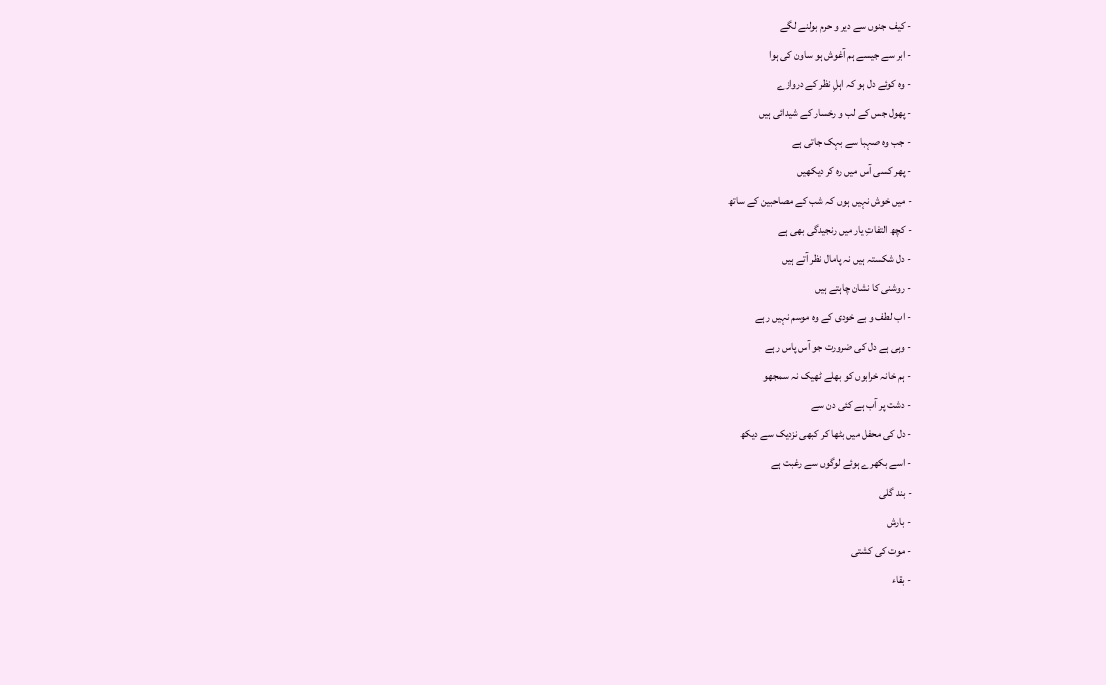- کیف جنوں سے دیر و حرم بولنے لگے
- ابر سے جیسے ہم آغوش ہو ساون کی ہوا
- وہ کوئے دل ہو کہ اہلِ نظر کے دروازے
- پھول جس کے لب و رخسار کے شیدائی ہیں
- جب وہ صہبا سے بہک جاتی ہے
- پھر کسی آس میں رہ کر دیکھیں
- میں خوش نہیں ہوں کہ شب کے مصاحبین کے ساتھ
- کچھ التفاتِ یار میں رنجیدگی بھی ہے
- دل شکستہ ہیں نہ پامال نظر آتے ہیں
- روشنی کا نشان چاہتے ہیں
- اب لطف و بے خودی کے وہ موسم نہیں رہے
- وہی ہے دل کی ضرورت جو آس پاس رہے
- ہم خانہ خرابوں کو بھلے ٹھیک نہ سمجھو
- دشت پر آب ہے کئی دن سے
- دل کی محفل میں بٹھا کر کبھی نزدیک سے دیکھ
- اسے بکھرے ہوئے لوگوں سے رغبت ہے
- بند گلی
- بارش
- موت کی کشتی
- بقاء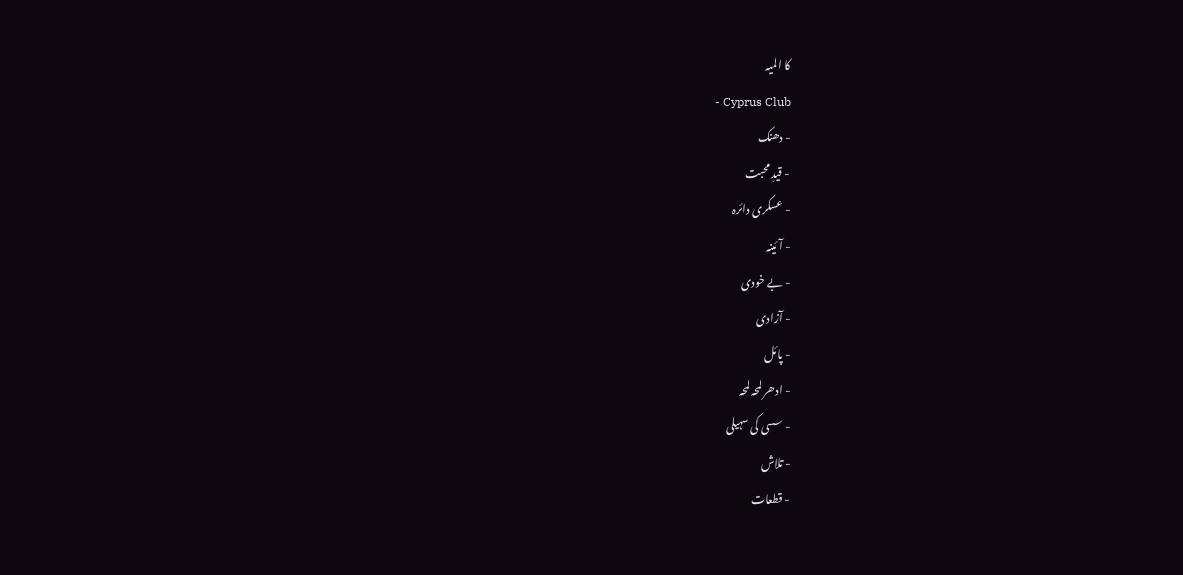کا المیہ
- Cyprus Club
- دھنک
- قیدِ محبت
- عسکری دائرہ
- آئینہ
- بے خودی
- آزادی
- پائل
- ادھر لمحہ لمحہ
- سسی کی سہیلی
- تلاش
- قطعات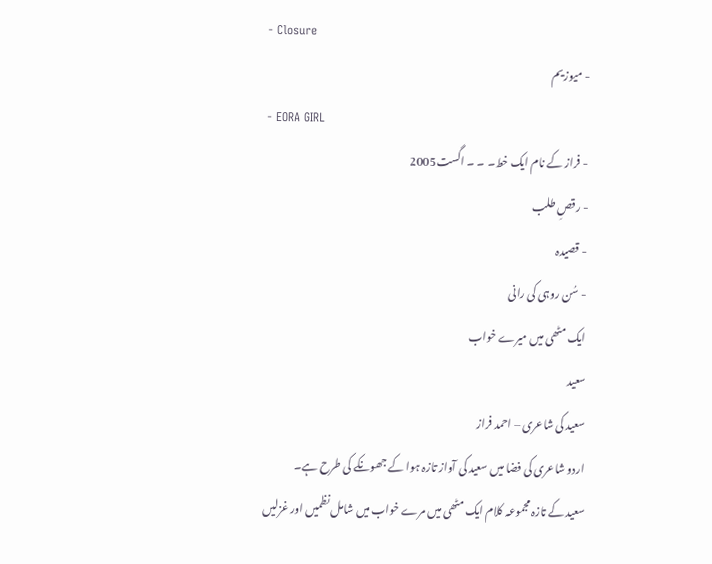- Closure
- میوزیم
- EORA GIRL
- فراز کے نام ایک خط۔ ۔ ۔ اگست2005
- رقصِ طلب
- قصیدہ
- سُن روہی کی رانی
ایک مٹھی میں میرے خواب
سعید
سعید کی شاعری – احمد فراز
اردو شاعری کی فضا میں سعید کی آواز تازہ ہوا کے جھونکے کی طرح ہے۔
سعید کے تازہ مجموعہ کلام ایک مٹھی میں مرے خواب میں شامل نظمیں اور غزلیں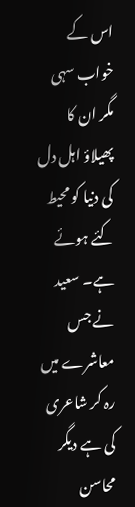اس کے خواب سہی مگر ان کا پھیلاؤ اہل دل کی دنیا کو محیط کئے ہوئے ہے۔ سعید نے جس معاشرے میں رہ کر شاعری کی ہے دیگر محاسن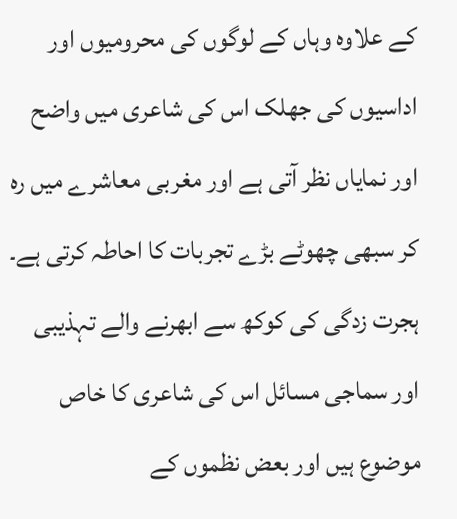کے علاوہ وہاں کے لوگوں کی محرومیوں اور اداسیوں کی جھلک اس کی شاعری میں واضح اور نمایاں نظر آتی ہے اور مغربی معاشرے میں رہ کر سبھی چھوٹے بڑے تجربات کا احاطہ کرتی ہے۔ ہجرت زدگی کی کوکھ سے ابھرنے والے تہذیبی اور سماجی مسائل اس کی شاعری کا خاص موضوع ہیں اور بعض نظموں کے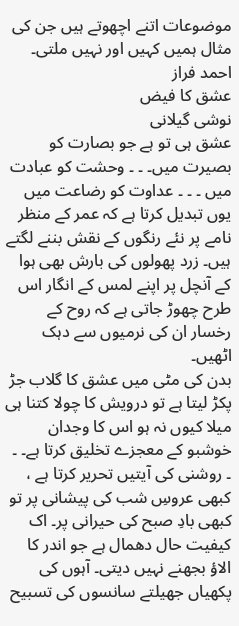موضوعات اتنے اچھوتے ہیں جن کی مثال ہمیں کہیں اور نہیں ملتی۔
احمد فراز
عشق کا فیض
نوشی گیلانی
عشق ہی تو ہے جو بصارت کو بصیرت میں۔ ۔ ۔ وحشت کو عبادت میں ۔ ۔ ۔ عداوت کو رضاعت میں یوں تبدیل کرتا ہے کہ عمر کے منظر نامے پر نئے رنگوں کے نقش بننے لگتے ہیں۔ زرد پھولوں کی بارش بھی ہوا کے آنچل پر اپنے لمس کے انگار اس طرح چھوڑ جاتی ہے کہ روح کے رخسار ان کی نرمیوں سے دہک اٹھیں۔
بدن کی مٹی میں عشق کا گلاب جڑ پکڑ لیتا ہے تو درویش کا چولا کتنا ہی میلا کیوں نہ ہو اس کا وجدان خوشبو کے معجزے تخلیق کرتا ہے۔ ۔ ۔ روشنی کی آیتیں تحریر کرتا ہے ، کبھی عروسِ شب کی پیشانی پر تو کبھی بادِ صبح کی حیرانی پر۔ اک کیفیت حال دھمال ہے جو اندر کا الاؤ بجھنے نہیں دیتی۔ آہوں کی پکھیاں جھیلتے سانسوں کی تسبیح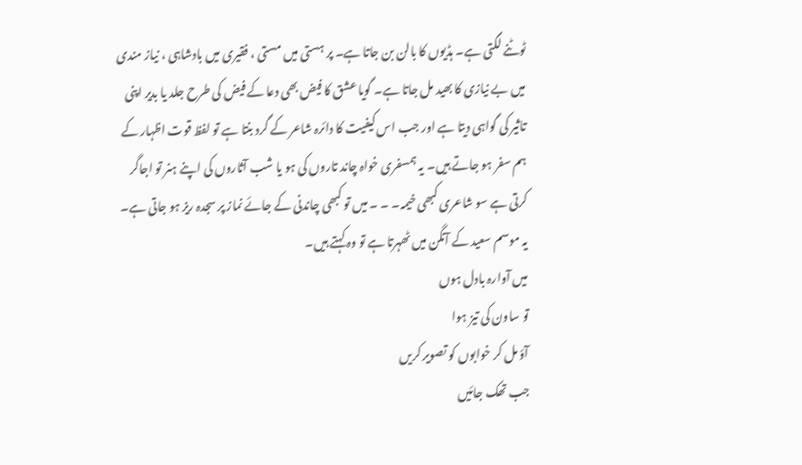ٹوٹنے لگتی ہے۔ ہڈیوں کا بالن بن جاتا ہے۔ پر ہستی میں مستی ، فقیری میں بادشاہی ، نیاز مندی میں بے نیازی کا بھید مل جاتا ہے۔ گویا عشق کا فیض بھی دعا کے فیض کی طرح جلد یا بدیر اپنی تاثیر کی گواہی دیتا ہے اور جب اس کیفیت کا دائرہ شاعر کے گرد بنتا ہے تو لفظ قوت اظہار کے ہم سفر ہو جاتے ہیں۔ یہ ہمسفری خواہ چاند تاروں کی ہو یا شب آثاروں کی اپنے ہنر تو اجاگر کرتی ہے سو شاعری کبھی خیمہ۔ ۔ ۔ میں تو کبھی چاندنی کے جائے نماز پر سجدہ ریز ہو جاتی ہے۔ یہ موسم سعید کے آنگن میں ٹھہرتا ہے تو وہ کہتے ہیں۔
میں آوارہ بادل ہوں
تو ساون کی تیز ہوا
آؤ مل کر خوابوں کو تصویر کریں
جب تھک جائیں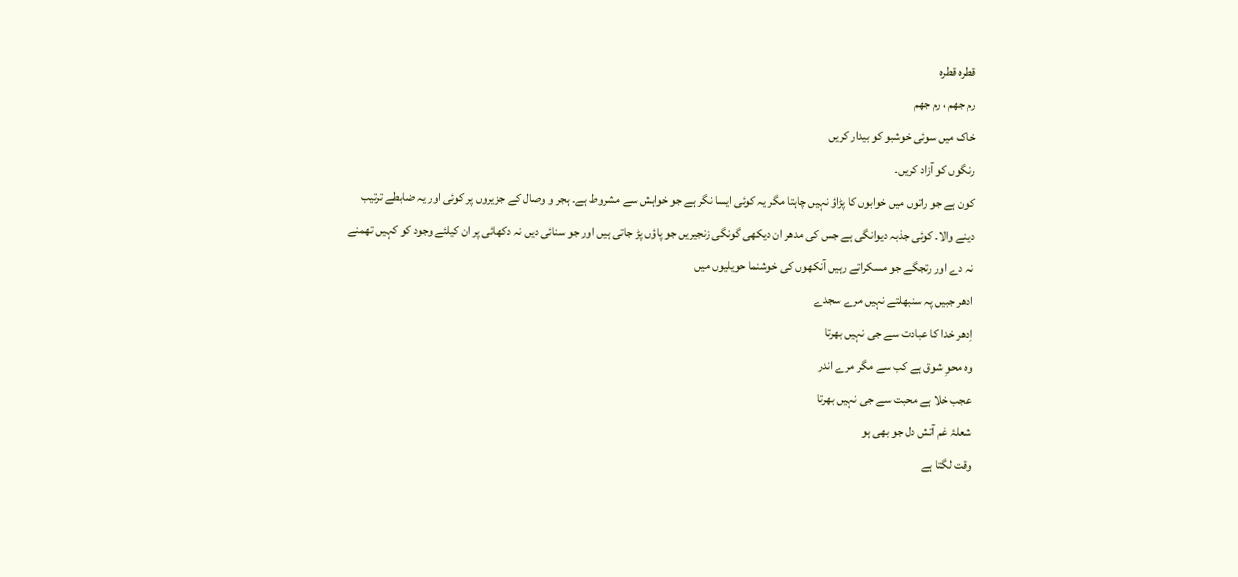قطرہ قطرہ
رم جھم ، رم جھم
خاک میں سوئی خوشبو کو بیدار کریں
رنگوں کو آزاد کریں۔
کون ہے جو راتوں میں خوابوں کا پڑاؤ نہیں چاہتا مگر یہ کوئی ایسا نگر ہے جو خواہش سے مشروط ہے۔ ہجر و وصال کے جزیروں پر کوئی اور یہ ضابطے ترتیب دینے والا۔ کوئی جذبہ دیوانگی ہے جس کی مدھر ان دیکھی گونگی زنجیریں جو پاؤں پڑ جاتی ہیں اور جو سنائی دیں نہ دکھائی پر ان کیلئے وجود کو کہیں تھمنے نہ دے اور رتجگے جو مسکراتے رہیں آنکھوں کی خوشنما حویلیوں میں
ادھر جبیں پہ سنبھلتے نہیں مرے سجدے
اِدھر خدا کا عبادت سے جی نہیں بھرتا
وہ محوِ شوق ہے کب سے مگر مرے اندر
عجب خلا ہے محبت سے جی نہیں بھرتا
شعلۂ غم آتش دل جو بھی ہو
وقت لگتا ہے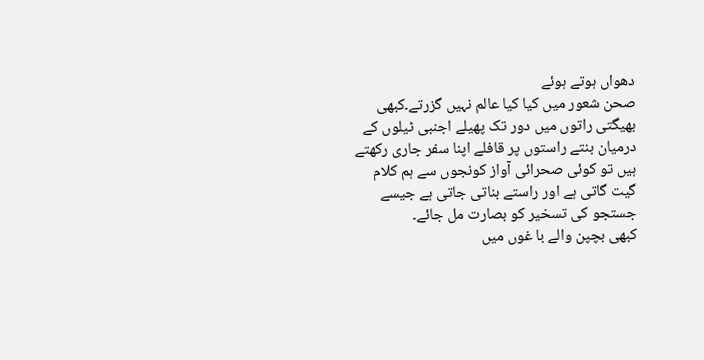دھواں ہوتے ہوئے
صحن شعور میں کیا کیا عالم نہیں گزرتے۔کبھی بھیگتی راتوں میں دور تک پھیلے اجنبی ٹیلوں کے درمیان بنتے راستوں پر قافلے اپنا سفر جاری رکھتے ہیں تو کوئی صحرائی آواز کونجوں سے ہم کلام گیت گاتی ہے اور راستے بناتی جاتی ہے جیسے جستجو کی تسخیر کو بصارت مل جائے۔
کبھی بچپن والے با غوں میں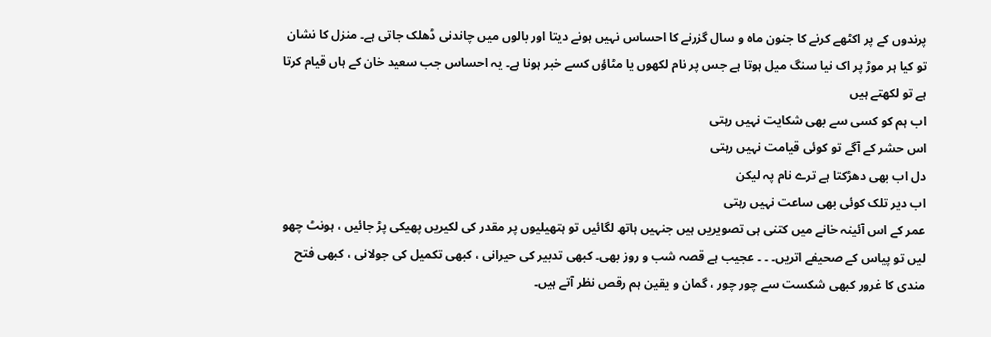پرندوں کے پر اکٹھے کرنے کا جنون ماہ و سال گزرنے کا احساس نہیں ہونے دیتا اور بالوں میں چاندنی ڈھلک جاتی ہے۔ منزل کا نشان تو کیا ہر موڑ پر اک نیا سنگ میل ہوتا ہے جس پر نام لکھوں یا مٹاؤں کسے خبر ہونا ہے۔ یہ احساس جب سعید خان کے ہاں قیام کرتا ہے تو لکھتے ہیں
اب ہم کو کسی سے بھی شکایت نہیں رہتی
اس حشر کے آگے تو کوئی قیامت نہیں رہتی
دل اب بھی دھڑکتا ہے ترے نام پہ لیکن
اب دیر تلک کوئی بھی ساعت نہیں رہتی
عمر کے اس آئینہ خانے میں کتنی ہی تصویریں ہیں جنہیں ہاتھ لگائیں تو ہتھیلیوں پر مقدر کی لکیریں پھیکی پڑ جائیں ، ہونٹ چھو لیں تو پیاس کے صحیفے اتریں۔ ۔ ۔ عجیب ہے قصہ شب و روز بھی۔ کبھی تدبیر کی حیرانی ، کبھی تکمیل کی جولانی ، کبھی فتح مندی کا غرور کبھی شکست سے چور چور ، گمان و یقین ہم رقص نظر آتے ہیں۔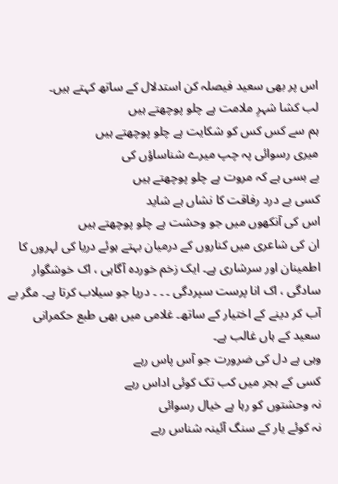اس پر بھی سعید فیصلہ کن استدلال کے ساتھ کہتے ہیں۔
لب کشا شہرِ ملامت ہے چلو پوچھتے ہیں
ہم سے کس کس کو شکایت ہے چلو پوچھتے ہیں
میری رسوائی پہ چپ میرے شناساؤں کی
بے بسی ہے کہ مروت ہے چلو پوچھتے ہیں
کسی بے درد رفاقت کا نشاں ہے شاید
اس کی آنکھوں میں جو وحشت ہے چلو پوچھتے ہیں
ان کی شاعری میں کناروں کے درمیان بہتے ہوئے دریا کی لہروں کا اطمینان اور سرشاری ہے۔ ایک زخم خوردہ آگاہی ، اک خوشگوار سادگی ، اک انا پرست سپردگی ۔ ۔ ۔ دریا جو سیلاب کرتا ہے۔ مگر بے آب کر دینے کے اختیار کے ساتھ۔ غلامی میں بھی طبع حکمرانی سعید کے ہاں غالب ہے۔
وہی ہے دل کی ضرورت جو آس پاس رہے
کسی کے ہجر میں کب تک کوئی اداس رہے
نہ وحشتوں کو رہا ہے خیال رسوائی
نہ کوئے یار کے سنگ آئینہ شناس رہے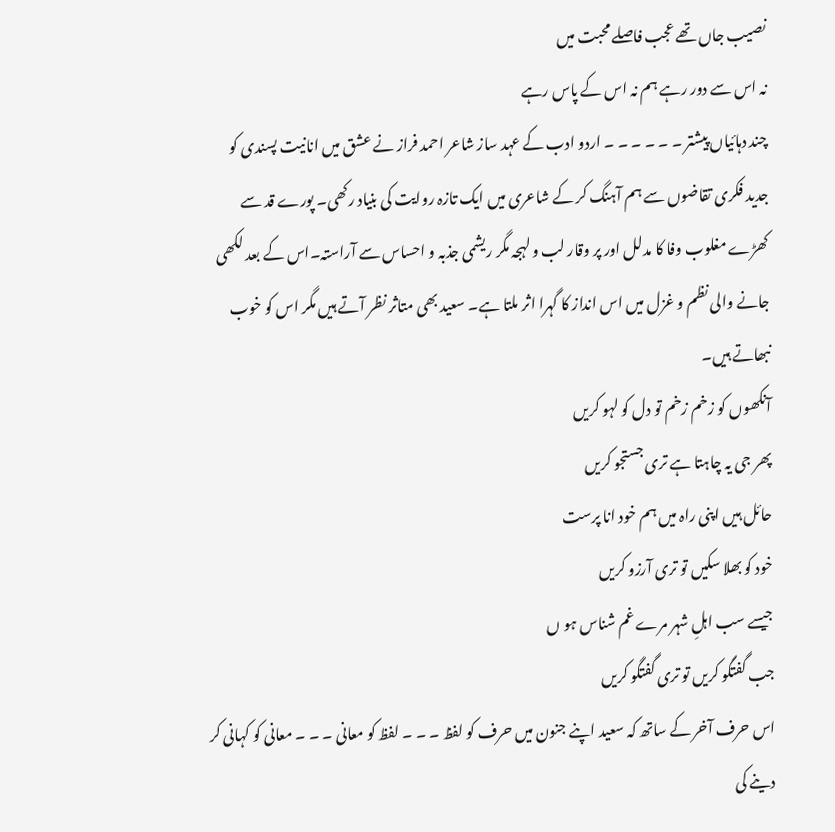نصیب جاں تھے عجب فاصلے محبت میں
نہ اس سے دور رہے ہم نہ اس کے پاس رہے
چند دہائیاں پیشتر ۔ ۔ ۔ ۔ ۔ ۔ اردو ادب کے عہد ساز شاعر احمد فراز نے عشق میں انانیت پسندی کو جدید فکری تقاضوں سے ہم آہنگ کر کے شاعری میں ایک تازہ روایت کی بنیاد رکھی۔ پورے قد سے کھڑے مغلوب وفا کا مدلل اور پر وقار لب و لہجہ مگر ریشمی جذبہ و احساس سے آراستہ۔اس کے بعد لکھی جانے والی نظم و غزل میں اس انداز کا گہرا اثر ملتا ہے۔ سعید بھی متاثر نظر آتے ہیں مگر اس کو خوب نبھاتے ہیں۔
آنکھوں کو زخم زخم تو دل کو لہو کریں
پھر جی یہ چاہتا ہے تری جستجو کریں
حائل ہیں اپنی راہ میں ہم خود انا پرست
خود کو بھلا سکیں تو تری آرزو کریں
جیسے سب اہلِ شہر مرے غم شناس ہو ں
جب گفتگو کریں تو تری گفتگو کریں
اس حرف آخر کے ساتھ کہ سعید اپنے جنون میں حرف کو لفظ ۔ ۔ ۔ لفظ کو معانی ۔ ۔ ۔ معانی کو کہانی کر دینے کی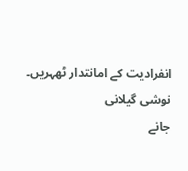انفرادیت کے امانتدار ٹھہریں۔
نوشی گیلانی
جانے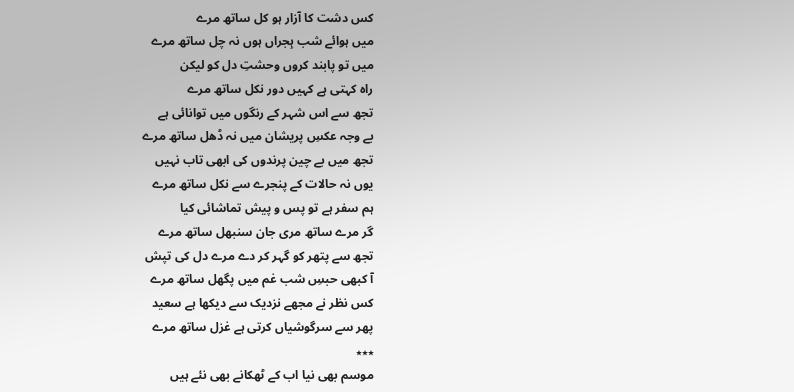کس دشت کا آزار ہو کل ساتھ مرے
میں ہوائے شب ہِجراں ہوں نہ چل ساتھ مرے
میں تو پابند کروں وحشتِ دل کو لیکن
راہ کہتی ہے کہیں دور نکل ساتھ مرے
تجھ سے اس شہر کے رنگوں میں توانائی ہے
بے وجہ عکسِ پریشان میں نہ ڈھل ساتھ مرے
تجھ میں بے چین پرندوں کی ابھی تاب نہیں
یوں نہ حالات کے پنجرے سے نکل ساتھ مرے
ہم سفر ہے تو پس و پیش تماشائی کیا
گر مرے ساتھ مری جان سنبھل ساتھ مرے
تجھ سے پتھر کو گہر کر دے مرے دل کی تپش
آ کبھی حبسِ شب غم میں پگھل ساتھ مرے
کس نظر نے مجھے نزدیک سے دیکھا ہے سعید
پھر سے سرگوشیاں کرتی ہے غزل ساتھ مرے
٭٭٭
موسم بھی نیا اب کے ٹھکانے بھی نئے ہیں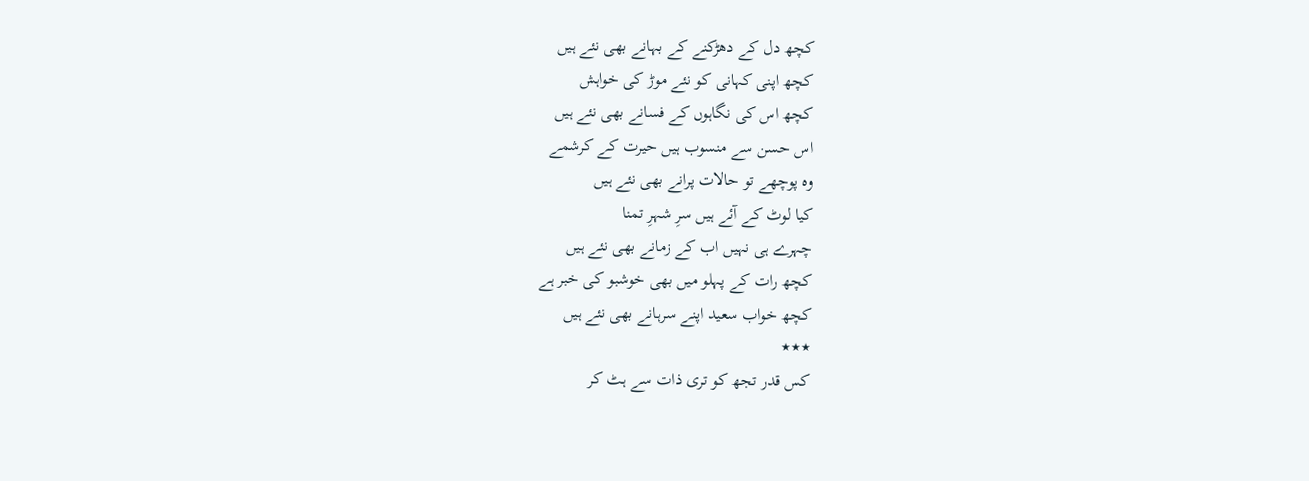کچھ دل کے دھڑکنے کے بہانے بھی نئے ہیں
کچھ اپنی کہانی کو نئے موڑ کی خواہش
کچھ اس کی نگاہوں کے فسانے بھی نئے ہیں
اس حسن سے منسوب ہیں حیرت کے کرشمے
وہ پوچھے تو حالات پرانے بھی نئے ہیں
کیا لوٹ کے آئے ہیں سرِ شہرِ تمنا
چہرے ہی نہیں اب کے زمانے بھی نئے ہیں
کچھ رات کے پہلو میں بھی خوشبو کی خبر ہے
کچھ خواب سعید اپنے سرہانے بھی نئے ہیں
٭٭٭
کس قدر تجھ کو تری ذات سے ہٹ کر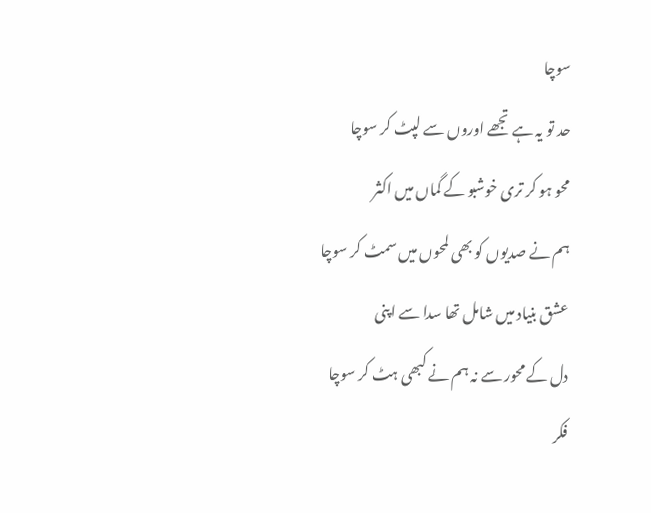سوچا
حد تو یہ ہے تجھے اوروں سے لپٹ کر سوچا
محو ہو کر تری خوشبو کے گماں میں اکثر
ہم نے صدیوں کو بھی لمحوں میں سمٹ کر سوچا
عشق بنیاد میں شامل تھا سدا سے اپنی
دل کے محور سے نہ ہم نے کبھی ہٹ کر سوچا
فکر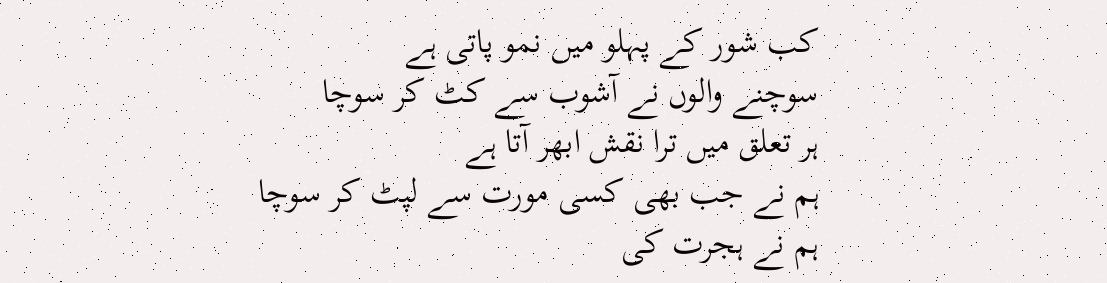کب شور کے پہلو میں نمو پاتی ہے
سوچنے والوں نے آشوب سے کٹ کر سوچا
ہر تعلق میں ترا نقش ابھر آتا ہے
ہم نے جب بھی کسی مورت سے لپٹ کر سوچا
ہم نے ہجرت کی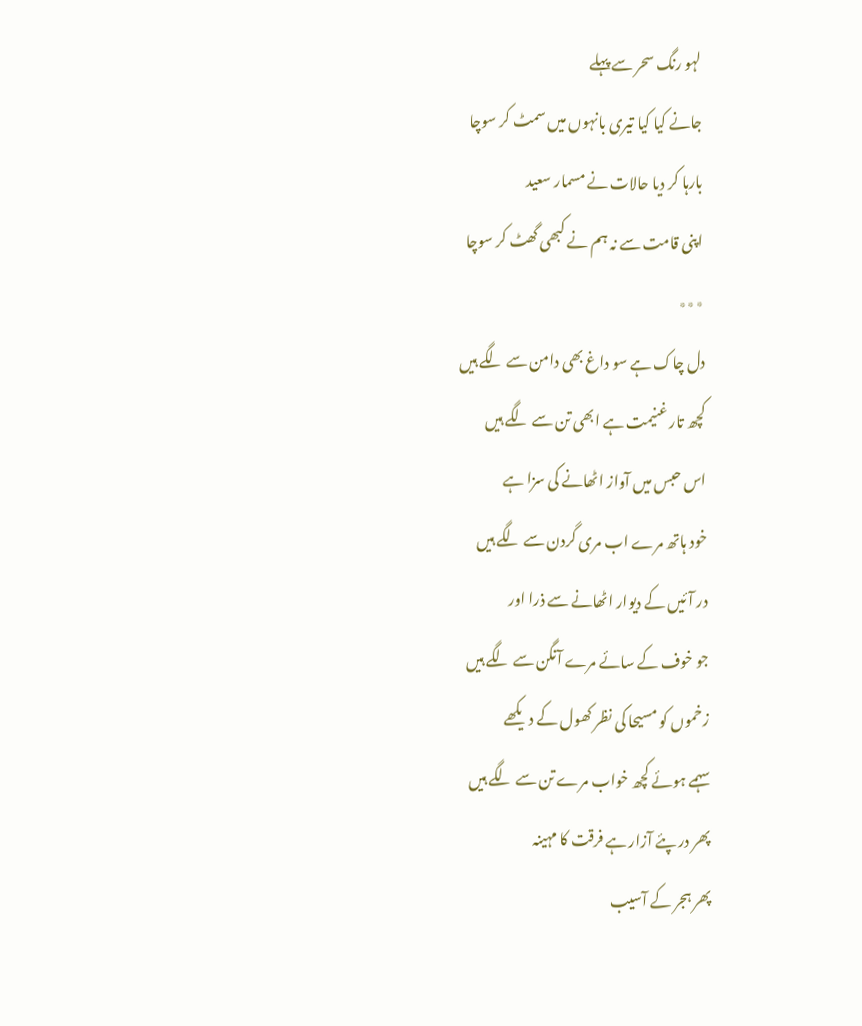لہو رنگ سحر سے پہلے
جانے کیا کیا تیری بانہوں میں سمٹ کر سوچا
بارہا کر دیا حالات نے مسمار سعید
اپنی قامت سے نہ ہم نے کبھی گھٹ کر سوچا
٭٭٭
دل چاک ہے سو داغ بھی دامن سے لگے ہیں
کچھ تار غنیمت ہے ابھی تن سے لگے ہیں
اس حبس میں آواز اٹھانے کی سزا ہے
خود ہاتھ مرے اب مری گردن سے لگے ہیں
در آئیں کے دیوار اٹھانے سے ذرا اور
جو خوف کے سائے مرے آنگن سے لگے ہیں
زخموں کو مسیحا کی نظر کھول کے دیکھے
سہمے ہوئے کچھ خواب مرے تن سے لگے ہیں
پھر در پئے آزار ہے فرقت کا مہینہ
پھر ہجر کے آسیب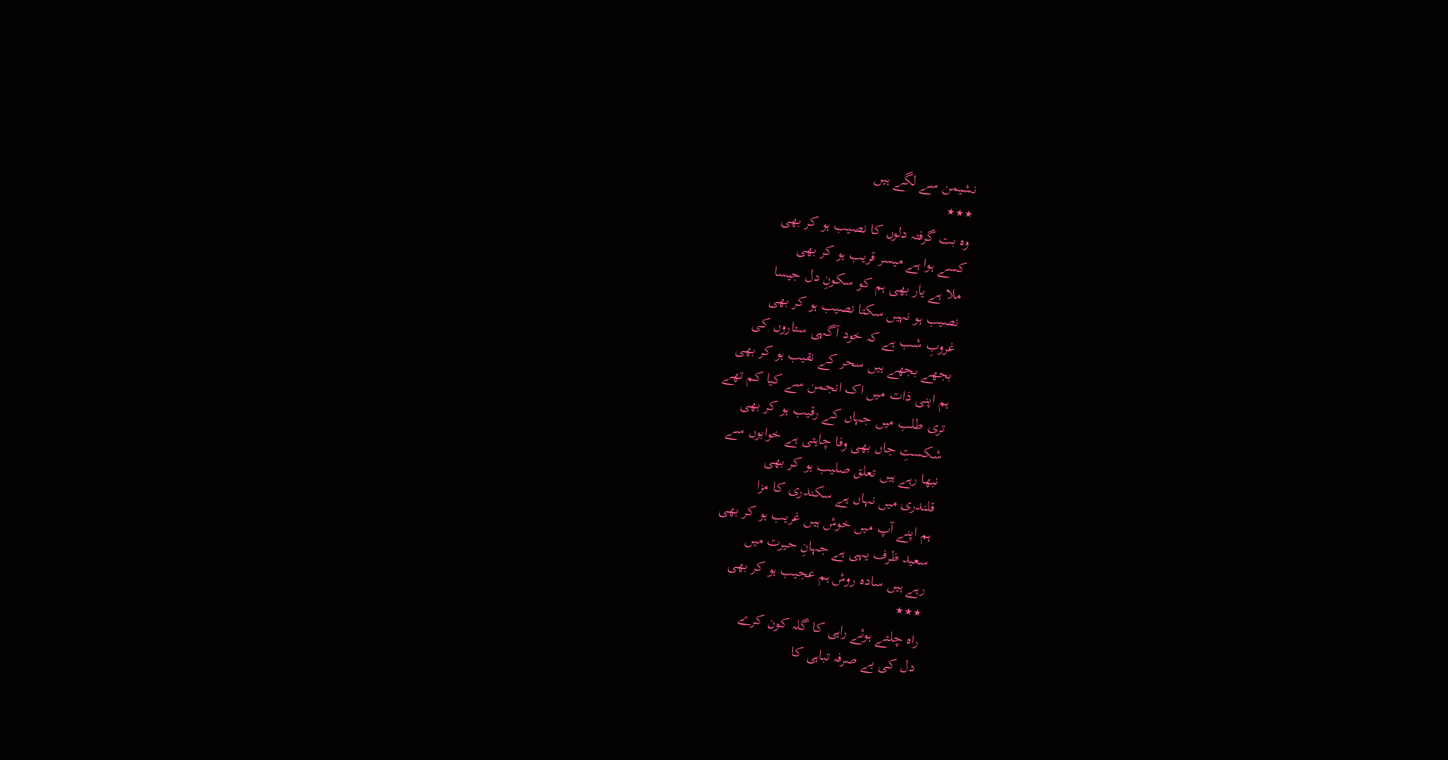نشیمن سے لگے ہیں
٭٭٭
وہ بت گرفتہ دلوں کا نصیب ہو کر بھی
کسے ہوا ہے میسر قریب ہو کر بھی
ملا ہے یار بھی ہم کو سکونِ دل جیسا
نصیب ہو نہیں سکتا نصیب ہو کر بھی
غروبِ شب ہے کہ خود آگہی ستاروں کی
بجھے بجھے ہیں سحر کے نقیب ہو کر بھی
ہم اپنی ذات میں اک انجمن سے کیا کم تھے
تری طلب میں جہاں کے رقیب ہو کر بھی
شکستِ جاں بھی وفا چاہتی ہے خوابوں سے
نبھا رہے ہیں تعلق صلیب ہو کر بھی
قلندری میں نہاں ہے سکندری کا مزا
ہم اپنے آپ میں خوش ہیں غریب ہو کر بھی
سعید ظرف یہی ہے جہانِ حیرت میں
رہے ہیں سادہ روش ہم عجیب ہو کر بھی
٭٭٭
راہ چلتے ہوئے راہی کا گلہ کون کرے
دل کی بے صرفہ تباہی کا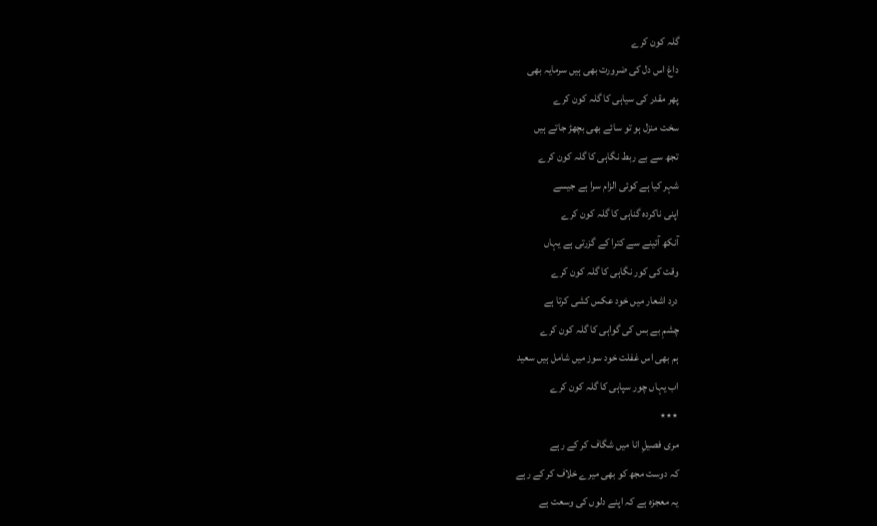گلہ کون کرے
داغ اس دل کی ضرورت بھی ہیں سرمایہ بھی
پھر مقدر کی سیاہی کا گلہ کون کرے
سخت منزل ہو تو سائے بھی بچھڑ جاتے ہیں
تجھ سے بے ربط نگاہی کا گلہ کون کرے
شہر کیا ہے کوئی الزام سرا ہے جیسے
اپنی ناکردہ گناہی کا گلہ کون کرے
آنکھ آئینے سے کترا کے گزرتی ہے یہاں
وقت کی کور نگاہی کا گلہ کون کرے
درد اشعار میں خود عکس کشی کرتا ہے
چشمِ بے بس کی گواہی کا گلہ کون کرے
ہم بھی اس غفلت خود سوز میں شامل ہیں سعید
اب یہاں چور سپاہی کا گلہ کون کرے
٭٭٭
مری فصیلِ انا میں شگاف کر کے رہے
کہ دوست مجھ کو بھی میرے خلاف کر کے رہے
یہ معجزہ ہے کہ اپنے دلوں کی وسعت ہے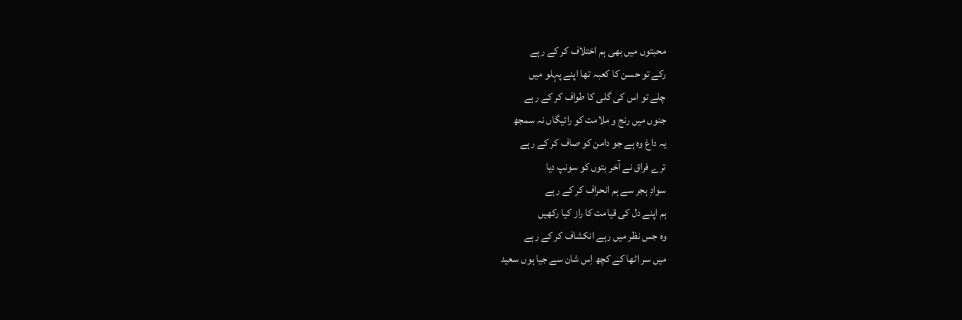محبتوں میں بھی ہم اختلاف کر کے رہے
رکے تو حسن کا کعبہ تھا اپنے پہلو میں
چلے تو اس کی گلی کا طواف کر کے رہے
جنوں میں رنج و ملامت کو رائیگاں نہ سمجھ
یہ داغ وہ ہے جو دامن کو صاف کر کے رہے
ترے فراق نے آخر بتوں کو سونپ دیا
سوادِ ہجر سے ہم انحراف کر کے رہے
ہم اپنے دل کی قیامت کا راز کیا رکھیں
وہ جس نظر میں رہے انکشاف کر کے رہے
میں سر اٹھا کے کچھ اِس شان سے جیا ہوں سعید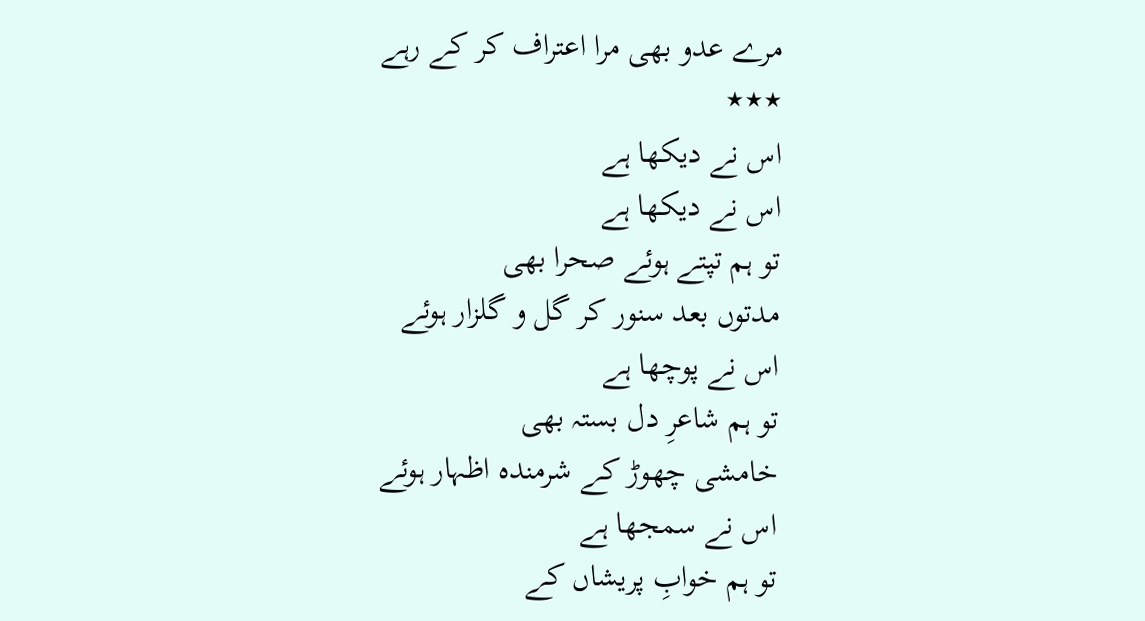مرے عدو بھی مرا اعتراف کر کے رہے
٭٭٭
اس نے دیکھا ہے
اس نے دیکھا ہے
تو ہم تپتے ہوئے صحرا بھی
مدتوں بعد سنور کر گل و گلزار ہوئے
اس نے پوچھا ہے
تو ہم شاعرِ دل بستہ بھی
خامشی چھوڑ کے شرمندہ اظہار ہوئے
اس نے سمجھا ہے
تو ہم خوابِ پریشاں کے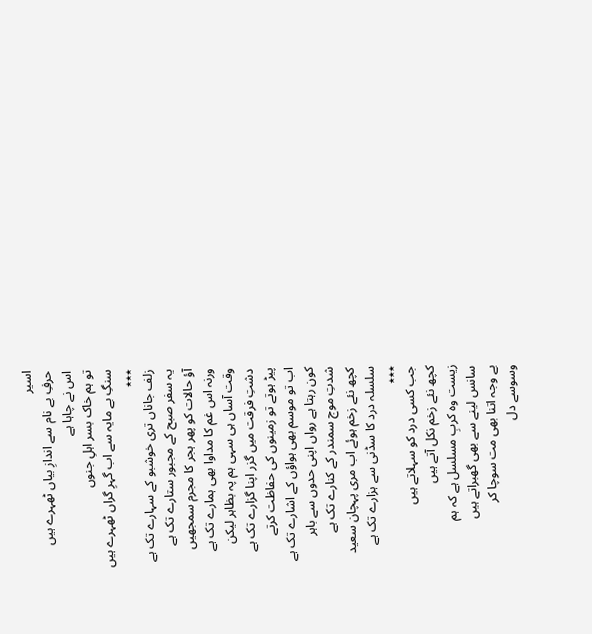اسیر
حرفِ بے نام سے اندازِ بیاں ٹھہرے ہیں
اس نے چاہا ہے
تو ہم خاک بسر اہلِ جنوں
سنگِ بے مایہ سے اب گہرِ گراں ٹھہرے ہیں
٭٭٭
زلف جاناں تری خوشبو کے سہارے تک ہے
یہ سفر صبح کے مجبور ستارے تک ہے
آؤ حالات کو پھر ہجر کا مجرم سمجھیں
ورنہ اس غم کا مداوا بھی ہمارے تک ہے
وقت آساں ہی سہی ہم پہ بظاہر لیکن
دشتِ فرقت میں گزر اپنا گزارے تک ہے
پیڑ ہوتے تو زمینوں کی حفاظت کرتے
اب تو موسم بھی ہواؤں کے اشارے تک ہے
کون رہتا ہے رواں اپنی حدوں سے باہر
شدتِ موج سمندر کے کنارے تک ہے
کچھ نئے زخم ہوئے اب مری پہچان سعید
سلسلہ درد کا سڈنی سے ہزارے تک ہے
٭٭٭
جب کسی درد کو سہلاتے ہیں
کچھ نئے زخم نکل آتے ہیں
زیست وہ کربِ مسلسل ہے کہ ہم
سانس لینے سے بھی گھبراتے ہیں
بے وجہ اتنا بھی مت سوچا کر
وسوسے دل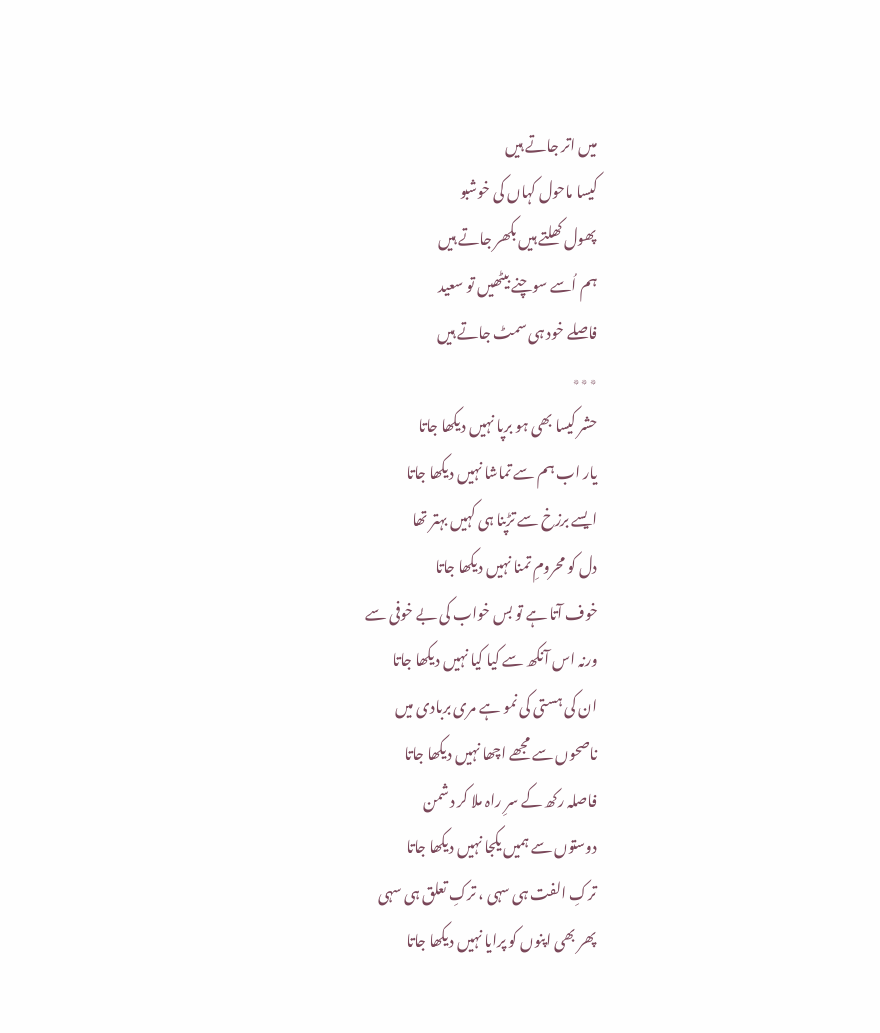میں اتر جاتے ہیں
کیسا ماحول کہاں کی خوشبو
پھول کھلتے ہیں بکھر جاتے ہیں
ہم اُسے سوچنے بیٹھیں تو سعید
فاصلے خود ہی سمٹ جاتے ہیں
٭٭٭
حشر کیسا بھی ہو برپا نہیں دیکھا جاتا
یار اب ہم سے تماشا نہیں دیکھا جاتا
ایسے برزخ سے تڑپنا ہی کہیں بہتر تھا
دل کو محرومِ تمنا نہیں دیکھا جاتا
خوف آتا ہے تو بس خواب کی بے خوفی سے
ورنہ اس آنکھ سے کیا کیا نہیں دیکھا جاتا
ان کی ہستی کی نمو ہے مری بربادی میں
ناصحوں سے مجھے اچھا نہیں دیکھا جاتا
فاصلہ رکھ کے سرِ راہ ملا کر دشمن
دوستوں سے ہمیں یکجا نہیں دیکھا جاتا
ترکِ الفت ہی سہی ، ترکِ تعلق ہی سہی
پھر بھی اپنوں کو پرایا نہیں دیکھا جاتا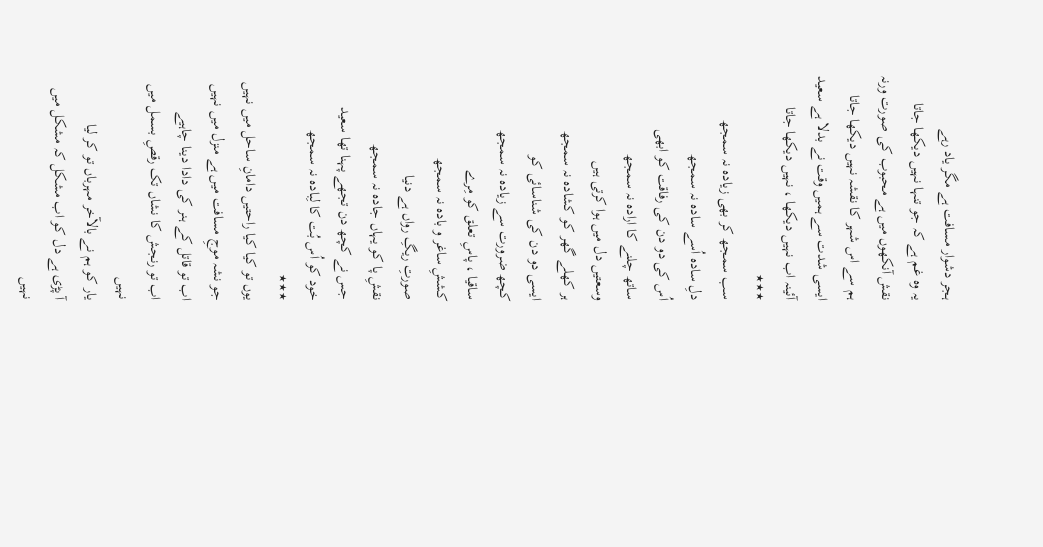ہجر دشوار مسافت ہے مگر یاد رہے
یہ وہ غم ہے کہ جو تنہا نہیں دیکھا جاتا
نقش آنکھوں میں ہے محبوب کی صورت ورنہ
ہم سے اس شہر کا نقشہ نہیں دیکھا جاتا
ایسی شدت سے ہمیں وقت نے بدلا ہے سعید
آئینہ اب نہیں دیکھا ، نہیں دیکھا جاتا
٭٭٭
سب سمجھ کر بھی زیادہ نہ سمجھ
دلِ سادہ اُسے سادہ نہ سمجھ
اُس کی دو دن کی رفاقت کو ابھی
ساتھ چلنے کا ارادہ نہ سمجھ
وسعتیں دل میں ہوا کرتی ہیں
ہر کھلے گھر کو کشادہ نہ سمجھ
ایسی دو دن کی شناسائی کو
کچھ ضرورت سے زیادہ نہ سمجھ
ساقیا ، پاسِ تعلق کو مِرے
کششِ ساغر و بادہ نہ سمجھ
صورتِ ریگِ رواں ہے دنیا
نقشِ پا کو یہاں جادہ نہ سمجھ
جس نے کچھ دن تجھے پہنا تھا سعید
خود کو اُس بُت کا لِبادہ نہ سمجھ
٭٭٭
یوں تو کیا کیا راحتیں دامانِ ساحل میں نہیں
جو نشہ موجِ مسافت میں ہے منزل میں نہیں
اب تو قاتل کے ہنر کی دادا دینا چاہیے
اب تو رنجش کا نشاں تک رقصِ بسمل میں نہیں
یار کو ہم نے بالآخر مہرباں تو کر لیا
آ پڑی ہے دل کو اب مشکل کہ مشکل میں نہیں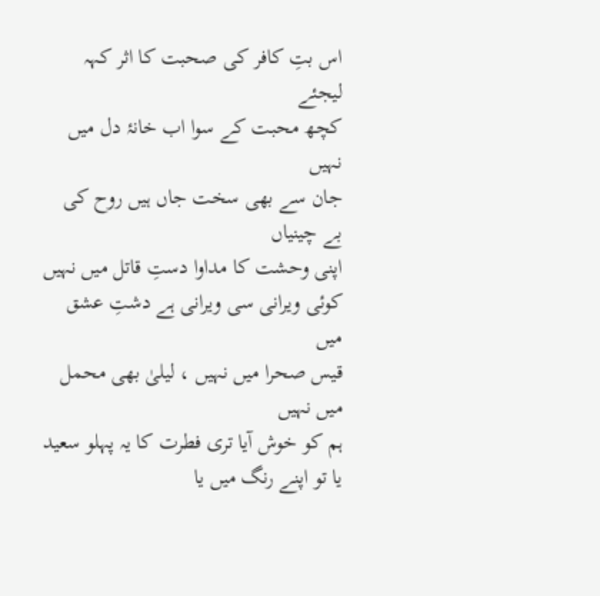اس بتِ کافر کی صحبت کا اثر کہہ لیجئے
کچھ محبت کے سوا اب خانۂ دل میں نہیں
جان سے بھی سخت جاں ہیں روح کی بے چینیاں
اپنی وحشت کا مداوا دستِ قاتل میں نہیں
کوئی ویرانی سی ویرانی ہے دشتِ عشق میں
قیس صحرا میں نہیں ، لیلیٰ بھی محمل میں نہیں
ہم کو خوش آیا تری فطرت کا یہ پہلو سعید
یا تو اپنے رنگ میں یا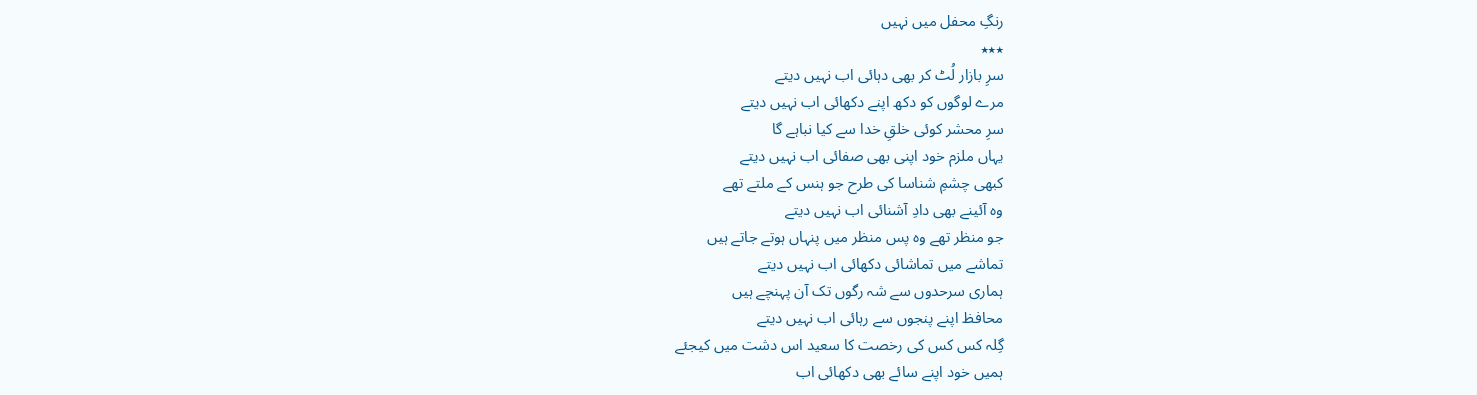رنگِ محفل میں نہیں
٭٭٭
سرِ بازار لُٹ کر بھی دہائی اب نہیں دیتے
مرے لوگوں کو دکھ اپنے دکھائی اب نہیں دیتے
سرِ محشر کوئی خلقِ خدا سے کیا نباہے گا
یہاں ملزم خود اپنی بھی صفائی اب نہیں دیتے
کبھی چشمِ شناسا کی طرح جو ہنس کے ملتے تھے
وہ آئینے بھی دادِ آشنائی اب نہیں دیتے
جو منظر تھے وہ پس منظر میں پنہاں ہوتے جاتے ہیں
تماشے میں تماشائی دکھائی اب نہیں دیتے
ہماری سرحدوں سے شہ رگوں تک آن پہنچے ہیں
محافظ اپنے پنجوں سے رہائی اب نہیں دیتے
گِلہ کس کس کی رخصت کا سعید اس دشت میں کیجئے
ہمیں خود اپنے سائے بھی دکھائی اب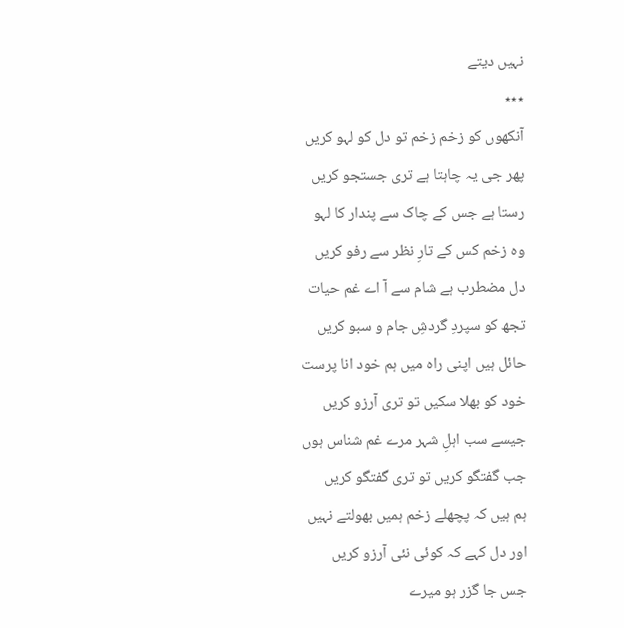نہیں دیتے
٭٭٭
آنکھوں کو زخم زخم تو دل کو لہو کریں
پھر جی یہ چاہتا ہے تری جستجو کریں
رستا ہے جس کے چاک سے پندار کا لہو
وہ زخم کس کے تارِ نظر سے رفو کریں
دل مضطرب ہے شام سے آ اے غم حیات
تجھ کو سپردِ گردشِ جام و سبو کریں
حائل ہیں اپنی راہ میں ہم خود انا پرست
خود کو بھلا سکیں تو تری آرزو کریں
جیسے سب اہلِ شہر مرے غم شناس ہوں
جب گفتگو کریں تو تری گفتگو کریں
ہم ہیں کہ پچھلے زخم ہمیں بھولتے نہیں
اور دل کہے کہ کوئی نئی آرزو کریں
جس جا گزر ہو میرے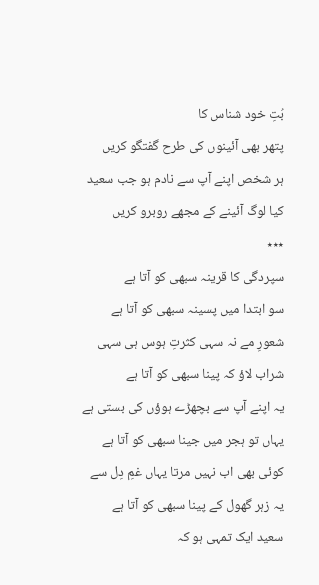بُتِ خود شناس کا
پتھر بھی آئینوں کی طرح گفتگو کریں
ہر شخص اپنے آپ سے نادم ہو جب سعید
کیا لوگ آئینے کے مجھے روبرو کریں
٭٭٭
سپردگی کا قرینہ سبھی کو آتا ہے
سو ابتدا میں پسینہ سبھی کو آتا ہے
شعورِ مے نہ سہی کثرتِ ہوس ہی سہی
شراب لاؤ کہ پینا سبھی کو آتا ہے
یہ اپنے آپ سے بچھڑے ہوؤں کی بستی ہے
یہاں تو ہجر میں جینا سبھی کو آتا ہے
کوئی بھی اب نہیں مرتا یہاں غمِ دِل سے
یہ زہر گھول کے پینا سبھی کو آتا ہے
سعید ایک تمہی ہو کہ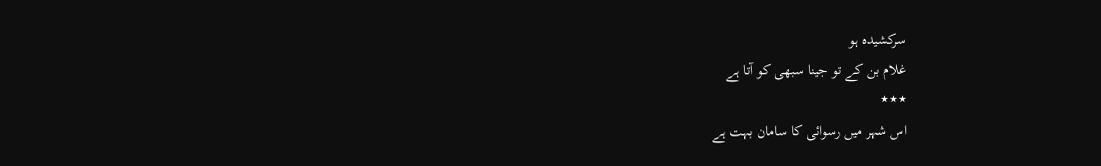سرکشیدہ ہو
غلام بن کے تو جینا سبھی کو آتا ہے
٭٭٭
اس شہر میں رسوائی کا سامان بہت ہے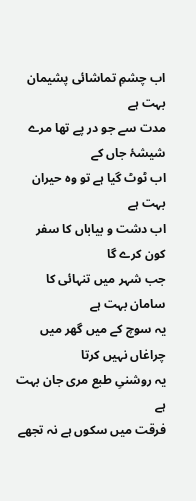اب چشمِ تماشائی پشیمان بہت ہے
مدت سے جو در پے تھا مرے شیشۂ جاں کے
اب ٹوٹ گیا ہے تو وہ حیران بہت ہے
اب دشت و بیاباں کا سفر کون کرے گا
جب شہر میں تنہائی کا سامان بہت ہے
یہ سوچ کے میں گھر میں چراغاں نہیں کرتا
یہ روشنیِ طبع مری جان بہت ہے
فرقت میں سکوں ہے نہ تجھے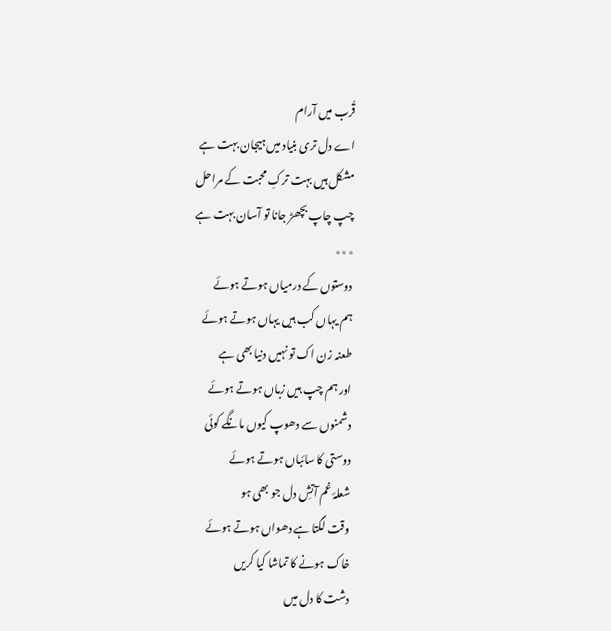قُرب میں آرام
اے دل تری بنیاد میں ہیجان بہت ہے
مشکل ہیں بہت ترکِ محبت کے مراحل
چپ چاپ بچھڑ جانا تو آسان بہت ہے
٭٭٭
دوستوں کے درمیاں ہوتے ہوئے
ہم یہاں کب ہیں یہاں ہوتے ہوئے
طعنہ زن اک تو نہیں دنیا بھی ہے
اور ہم چپ ہیں زباں ہوتے ہوئے
دشمنوں سے دھوپ کیوں مانگے کوئی
دوستی کا سائباں ہوتے ہوئے
شعلۂ غم آتشِ دل جو بھی ہو
وقت لگتا ہے دھواں ہوتے ہوئے
خاک ہونے کا تماشا کیا کریں
دشت کا دل میں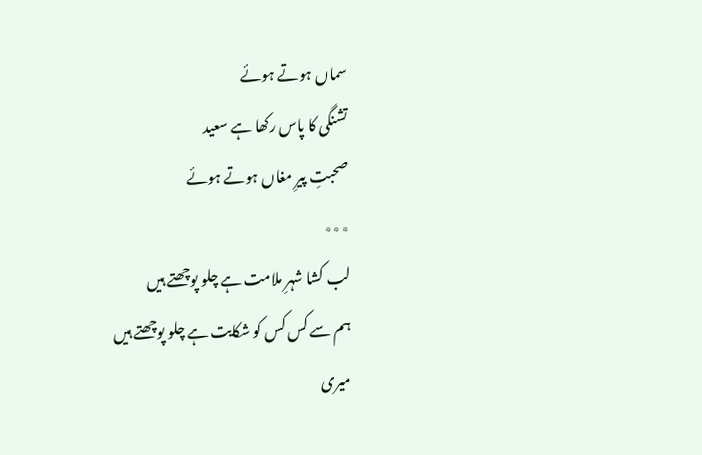سماں ہوتے ہوئے
تشنگی کا پاس رکھا ہے سعید
صحبتِ پیرِ مغاں ہوتے ہوئے
٭٭٭
لب کشا شہرِ ملامت ہے چلو پوچھتے ہیں
ہم سے کس کس کو شکایت ہے چلو پوچھتے ہیں
میری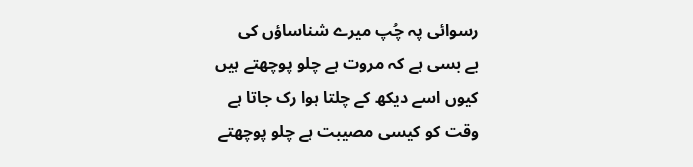رسوائی پہ چُپ میرے شناساؤں کی
بے بسی ہے کہ مروت ہے چلو پوچھتے ہیں
کیوں اسے دیکھ کے چلتا ہوا رک جاتا ہے
وقت کو کیسی مصیبت ہے چلو پوچھتے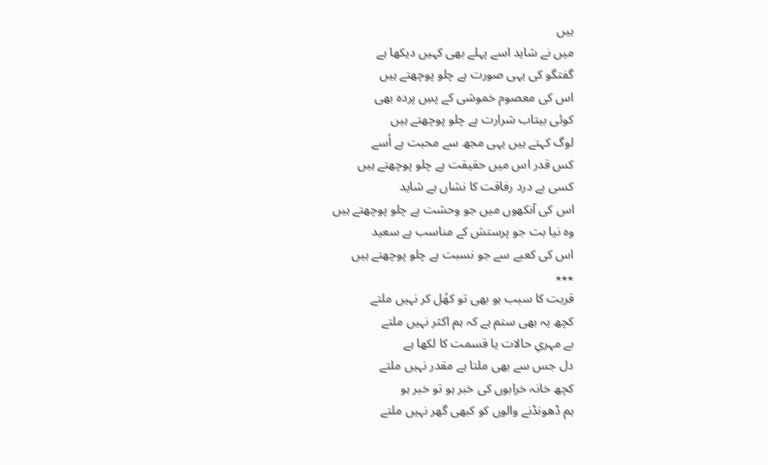ہیں
میں نے شاید اسے پہلے بھی کہیں دیکھا ہے
گفتگو کی یہی صورت ہے چلو پوچھتے ہیں
اس کی معصوم خموشی کے پسِ پردہ بھی
کوئی بیتاب شرارت ہے چلو پوچھتے ہیں
لوگ کہتے ہیں یہی مجھ سے محبت ہے اُسے
کس قدر اس میں حقیقت ہے چلو پوچھتے ہیں
کسی بے درد رفاقت کا نشاں ہے شاید
اس کی آنکھوں میں جو وحشت ہے چلو پوچھتے ہیں
وہ نیا بت جو پرستش کے مناسب ہے سعید
اس کی کعبے سے جو نسبت ہے چلو پوچھتے ہیں
٭٭٭
قربت کا سبب ہو بھی تو کھُل کر نہیں ملتے
کچھ یہ بھی ستم ہے کہ ہم اکثر نہیں ملتے
بے مہریِ حالات یا قسمت کا لکھا ہے
دل جس سے بھی ملتا ہے مقدر نہیں ملتے
کچھ خانہ خرابوں کی خبر ہو تو خبر ہو
ہم ڈھونڈنے والوں کو کبھی گھر نہیں ملتے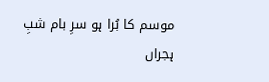موسم کا بُرا ہو سرِ بام شبِ ہجراں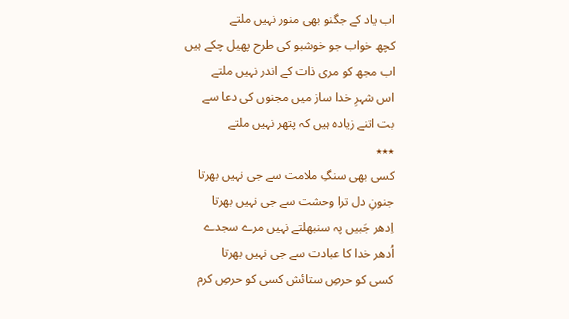اب یاد کے جگنو بھی منور نہیں ملتے
کچھ خواب جو خوشبو کی طرح پھیل چکے ہیں
اب مجھ کو مری ذات کے اندر نہیں ملتے
اس شہرِ خدا ساز میں مجنوں کی دعا سے
بت اتنے زیادہ ہیں کہ پتھر نہیں ملتے
٭٭٭
کسی بھی سنگِ ملامت سے جی نہیں بھرتا
جنونِ دل ترا وحشت سے جی نہیں بھرتا
اِدھر جَبیں پہ سنبھلتے نہیں مرے سجدے
اُدھر خدا کا عبادت سے جی نہیں بھرتا
کسی کو حرصِ ستائش کسی کو حرصِ کرم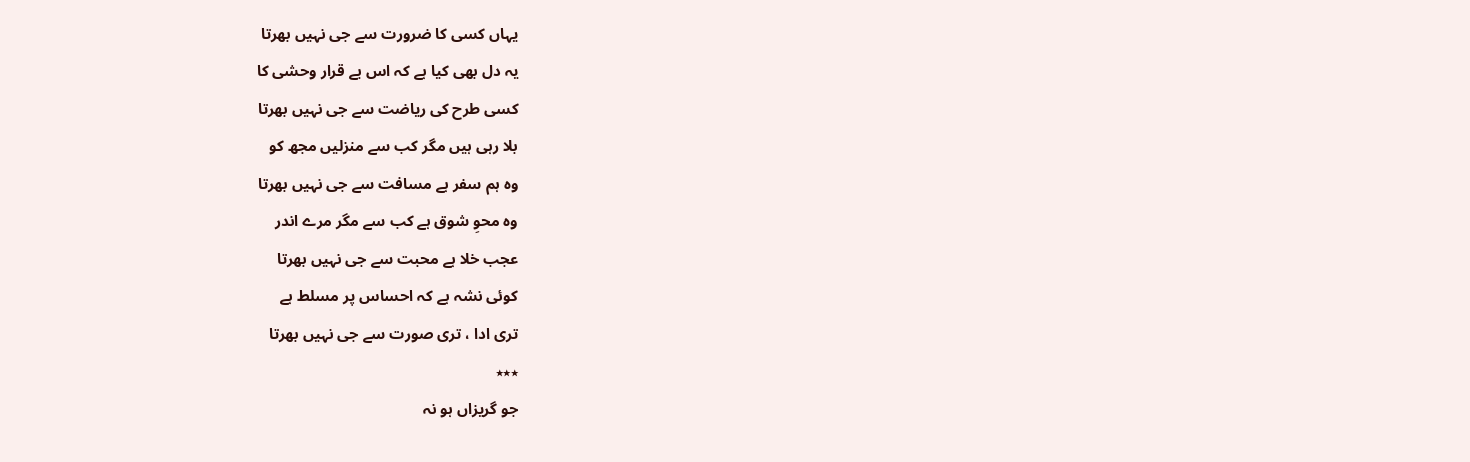یہاں کسی کا ضرورت سے جی نہیں بھرتا
یہ دل بھی کیا ہے کہ اس بے قرار وحشی کا
کسی طرح کی ریاضت سے جی نہیں بھرتا
بلا رہی ہیں مگر کب سے منزلیں مجھ کو
وہ ہم سفر ہے مسافت سے جی نہیں بھرتا
وہ محوِ شوق ہے کب سے مگر مرے اندر
عجب خلا ہے محبت سے جی نہیں بھرتا
کوئی نشہ ہے کہ احساس پر مسلط ہے
تری ادا ، تری صورت سے جی نہیں بھرتا
٭٭٭
جو گریزاں ہو نہ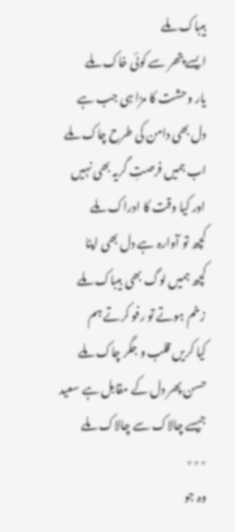بیباک ملے
ایسے پتھر سے کوئی خاک ملے
یار وحشت کا مزا ہی جب ہے
دل بھی دامن کی طرح چاک ملے
اب ہمیں فرصتِ گریہ بھی نہیں
اور کیا وقت کا ادراک ملے
کچھ تو آوارہ ہے دل بھی اپنا
کچھ ہمیں لوگ بھی بیباک ملے
زخم ہوتے تو رفو کرتے ہم
کیا کریں قلب و جگر چاک ملے
حسن پھر دل کے مقابل ہے سعید
جیسے چالاک سے چالاک ملے
٭٭٭
وہ جو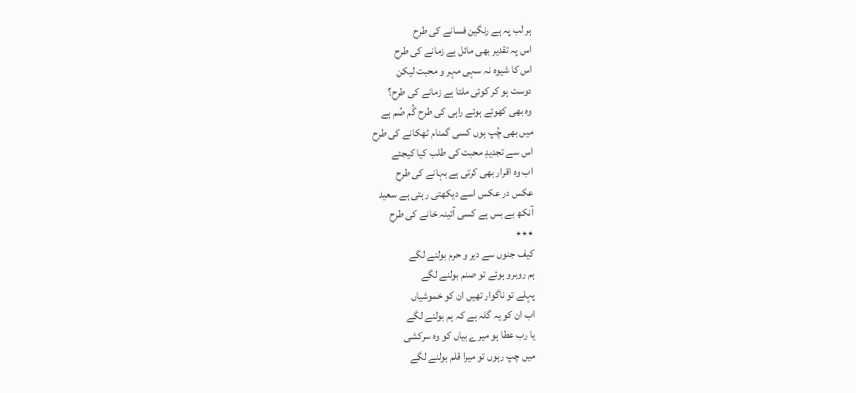ہر لب پہ ہے رنگین فسانے کی طرح
اس پہ تقدیر بھی مائل ہے زمانے کی طرح
اس کا شیوہ نہ سہی مہر و محبت لیکن
دوست ہو کر کوئی ملتا ہے زمانے کی طرح؟
وہ بھی کھوئے ہوئے راہی کی طرح گُم صُم ہے
میں بھی چُپ ہوں کسی گمنام ٹھکانے کی طرح
اس سے تجدیدِ محبت کی طلب کیا کیجئے
اب وہ اقرار بھی کرتی ہے بہانے کی طرح
عکس در عکس اسے دیکھتی رہتی ہے سعید
آنکھ بے بس ہے کسی آئینہ خانے کی طرح
٭٭٭
کیف جنوں سے دیر و حرم بولنے لگے
ہم روبرو ہوئے تو صنم بولنے لگے
پہلے تو ناگوار تھیں ان کو خموشیاں
اب ان کو یہ گلہ ہے کہ ہم بولنے لگے
یا رب عطا ہو میرے بیاں کو وہ سرکشی
میں چپ رہوں تو میرا قلم بولنے لگے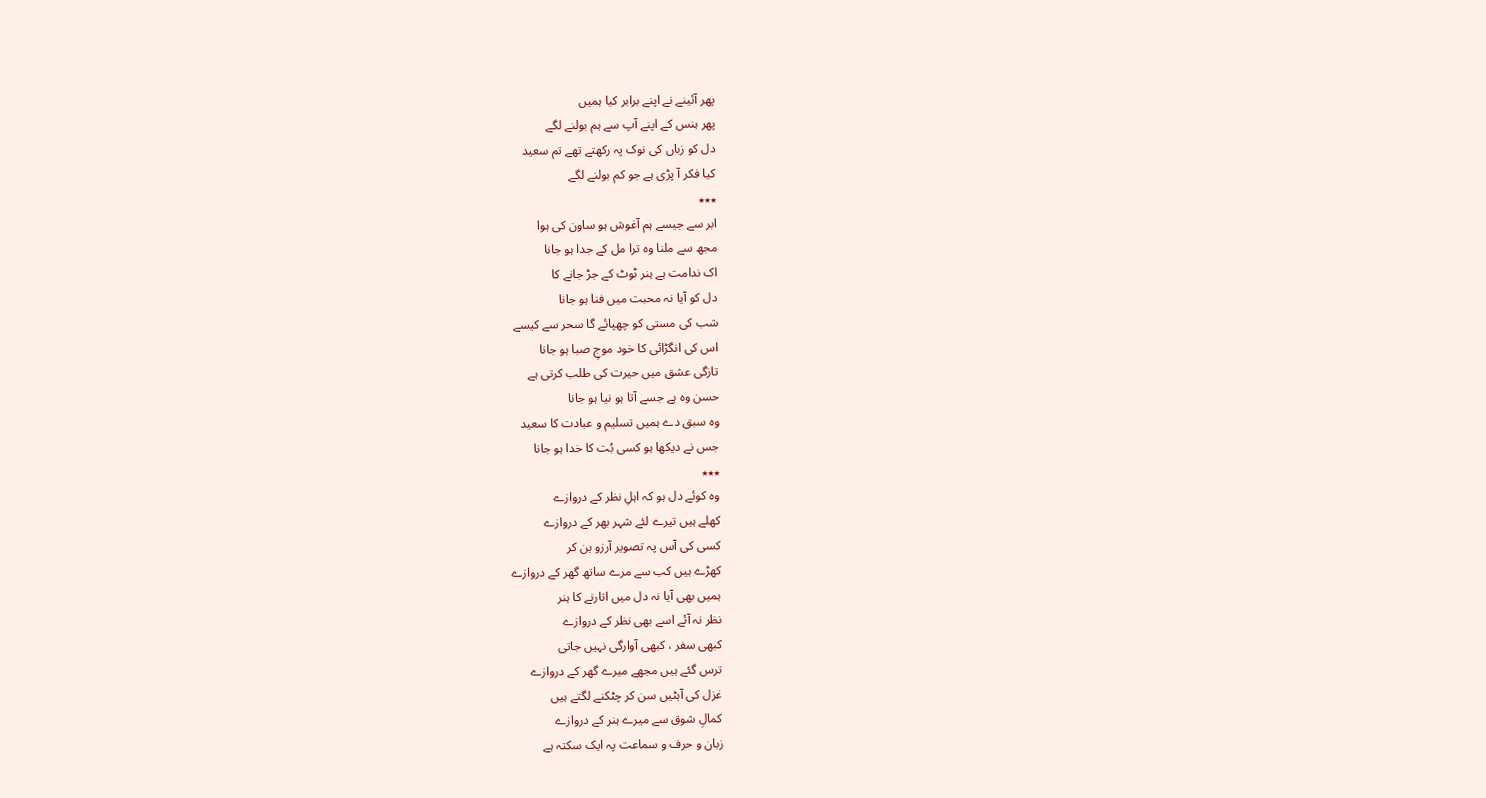پھر آئینے نے اپنے برابر کیا ہمیں
پھر ہنس کے اپنے آپ سے ہم بولنے لگے
دل کو زباں کی نوک پہ رکھتے تھے تم سعید
کیا فکر آ پڑی ہے جو کم بولنے لگے
٭٭٭
ابر سے جیسے ہم آغوش ہو ساون کی ہوا
مجھ سے ملنا وہ ترا مل کے جدا ہو جانا
اک ندامت ہے ہنر ٹوٹ کے جڑ جانے کا
دل کو آیا نہ محبت میں فنا ہو جانا
شب کی مستی کو چھپائے گا سحر سے کیسے
اس کی انگڑائی کا خود موجِ صبا ہو جانا
تازگی عشق میں حیرت کی طلب کرتی ہے
حسن وہ ہے جسے آتا ہو نیا ہو جانا
وہ سبق دے ہمیں تسلیم و عبادت کا سعید
جس نے دیکھا ہو کسی بُت کا خدا ہو جانا
٭٭٭
وہ کوئے دل ہو کہ اہلِ نظر کے دروازے
کھلے ہیں تیرے لئے شہر بھر کے دروازے
کسی کی آس پہ تصویر آرزو بن کر
کھڑے ہیں کب سے مرے ساتھ گھر کے دروازے
ہمیں بھی آیا نہ دل میں اتارنے کا ہنر
نظر نہ آئے اسے بھی نظر کے دروازے
کبھی سفر ، کبھی آوارگی نہیں جاتی
ترس گئے ہیں مجھے میرے گھر کے دروازے
غزل کی آہٹیں سن کر چٹکنے لگتے ہیں
کمالِ شوق سے میرے ہنر کے دروازے
زبان و حرف و سماعت پہ ایک سکتہ ہے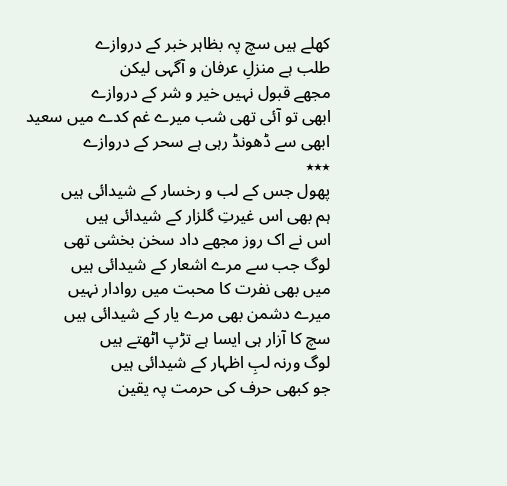کھلے ہیں سچ پہ بظاہر خبر کے دروازے
طلب ہے منزلِ عرفان و آگہی لیکن
مجھے قبول نہیں خیر و شر کے دروازے
ابھی تو آئی تھی شب میرے غم کدے میں سعید
ابھی سے ڈھونڈ رہی ہے سحر کے دروازے
٭٭٭
پھول جس کے لب و رخسار کے شیدائی ہیں
ہم بھی اس غیرتِ گلزار کے شیدائی ہیں
اس نے اک روز مجھے داد سخن بخشی تھی
لوگ جب سے مرے اشعار کے شیدائی ہیں
میں بھی نفرت کا محبت میں روادار نہیں
میرے دشمن بھی مرے یار کے شیدائی ہیں
سچ کا آزار ہی ایسا ہے تڑپ اٹھتے ہیں
لوگ ورنہ لبِ اظہار کے شیدائی ہیں
جو کبھی حرف کی حرمت پہ یقین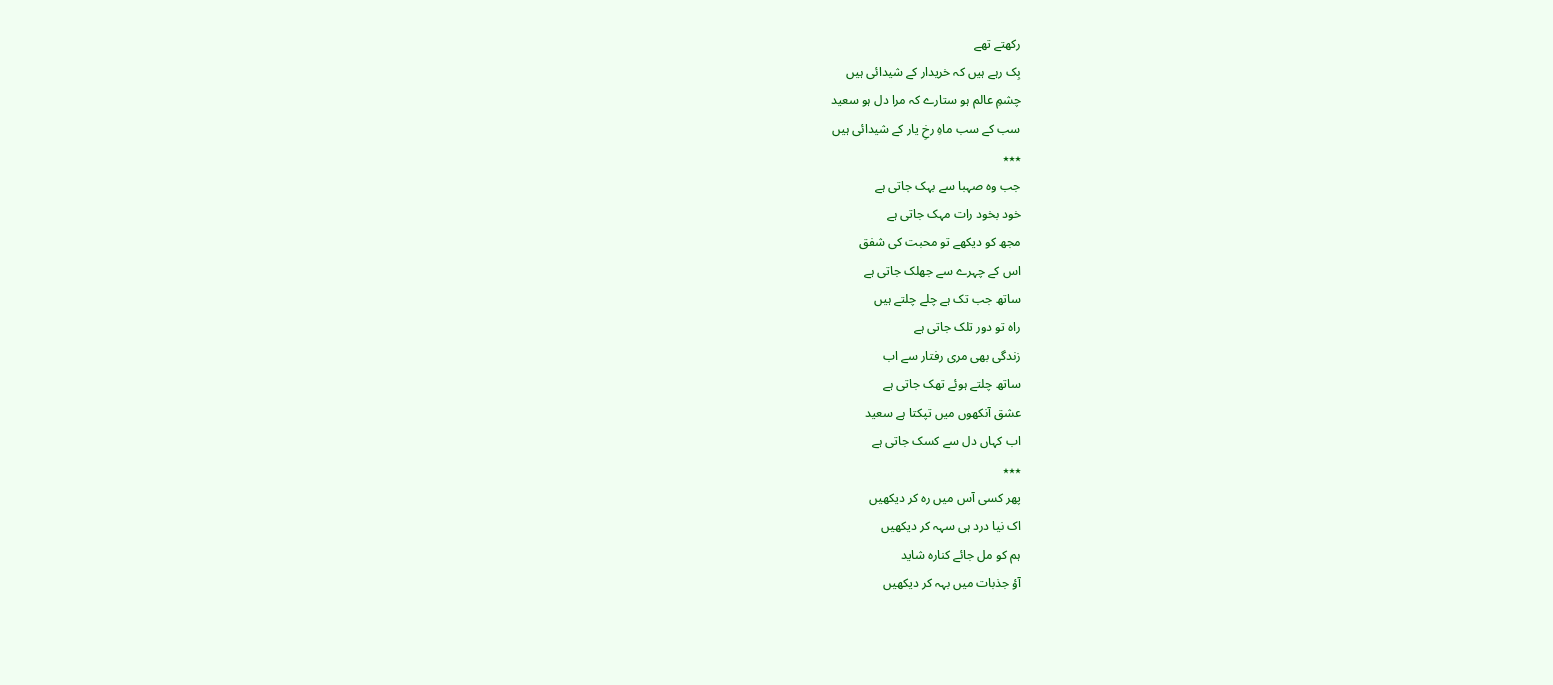رکھتے تھے
بِک رہے ہیں کہ خریدار کے شیدائی ہیں
چشمِ عالم ہو ستارے کہ مرا دل ہو سعید
سب کے سب ماہِ رخِ یار کے شیدائی ہیں
٭٭٭
جب وہ صہبا سے بہک جاتی ہے
خود بخود رات مہک جاتی ہے
مجھ کو دیکھے تو محبت کی شفق
اس کے چہرے سے جھلک جاتی ہے
ساتھ جب تک ہے چلے چلتے ہیں
راہ تو دور تلک جاتی ہے
زندگی بھی مری رفتار سے اب
ساتھ چلتے ہوئے تھک جاتی ہے
عشق آنکھوں میں تپکتا ہے سعید
اب کہاں دل سے کسک جاتی ہے
٭٭٭
پھر کسی آس میں رہ کر دیکھیں
اک نیا درد ہی سہہ کر دیکھیں
ہم کو مل جائے کنارہ شاید
آؤ جذبات میں بہہ کر دیکھیں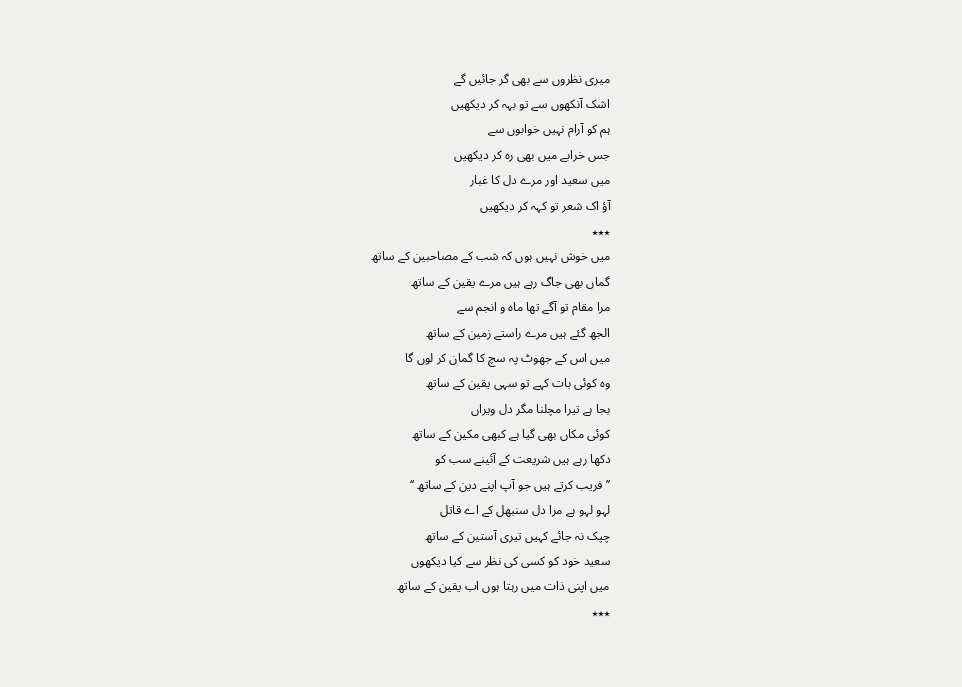میری نظروں سے بھی گر جائیں گے
اشک آنکھوں سے تو بہہ کر دیکھیں
ہم کو آرام نہیں خوابوں سے
جس خرابے میں بھی رہ کر دیکھیں
میں سعید اور مرے دل کا غبار
آؤ اک شعر تو کہہ کر دیکھیں
٭٭٭
میں خوش نہیں ہوں کہ شب کے مصاحبین کے ساتھ
گماں بھی جاگ رہے ہیں مرے یقین کے ساتھ
مرا مقام تو آگے تھا ماہ و انجم سے
الجھ گئے ہیں مرے راستے زمین کے ساتھ
میں اس کے جھوٹ پہ سچ کا گمان کر لوں گا
وہ کوئی بات کہے تو سہی یقین کے ساتھ
بجا ہے تیرا مچلنا مگر دل ویراں
کوئی مکاں بھی گیا ہے کبھی مکین کے ساتھ
دکھا رہے ہیں شریعت کے آئینے سب کو
’’فریب کرتے ہیں جو آپ اپنے دین کے ساتھ ‘‘
لہو لہو ہے مرا دل سنبھل کے اے قاتل
چپک نہ جائے کہیں تیری آستین کے ساتھ
سعید خود کو کسی کی نظر سے کیا دیکھوں
میں اپنی ذات میں رہتا ہوں اب یقین کے ساتھ
٭٭٭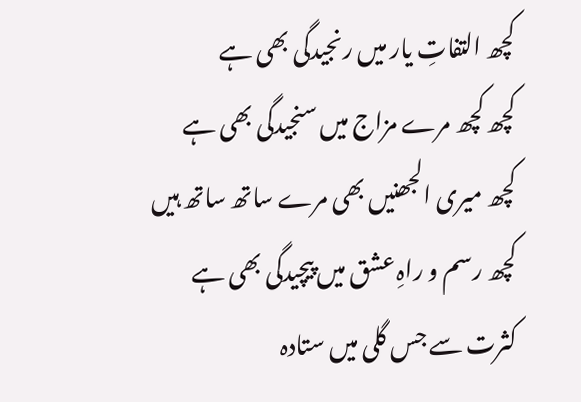کچھ التفاتِ یار میں رنجیدگی بھی ہے
کچھ کچھ مرے مزاج میں سنجیدگی بھی ہے
کچھ میری الجھنیں بھی مرے ساتھ ساتھ ہیں
کچھ رسم و راہِ عشق میں پیچیدگی بھی ہے
کثرت سے جس گلی میں ستادہ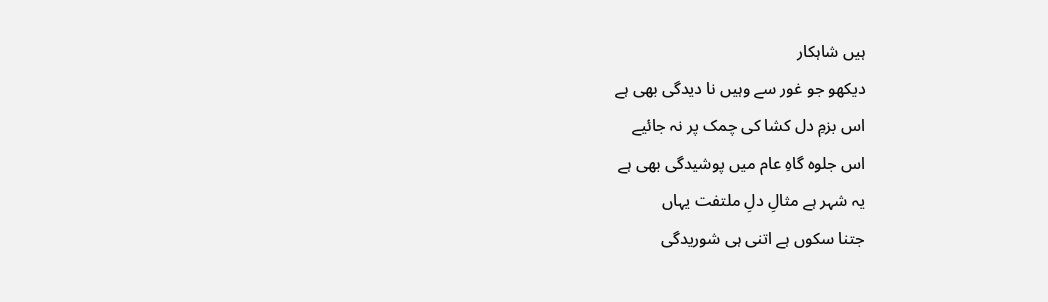ہیں شاہکار
دیکھو جو غور سے وہیں نا دیدگی بھی ہے
اس بزمِ دل کشا کی چمک پر نہ جائیے
اس جلوہ گاہِ عام میں پوشیدگی بھی ہے
یہ شہر ہے مثالِ دلِ ملتفت یہاں
جتنا سکوں ہے اتنی ہی شوریدگی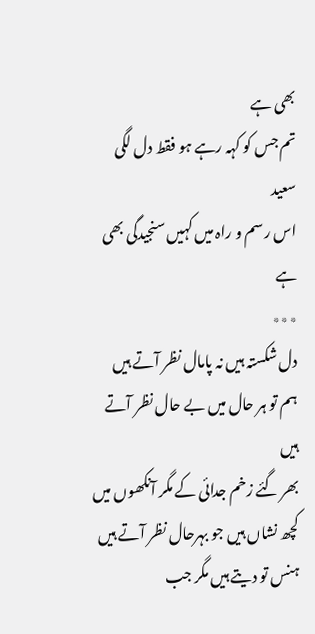بھی ہے
تم جس کو کہہ رہے ہو فقط دل لگی سعید
اس رسم و راہ میں کہیں سنجیدگی بھی ہے
٭٭٭
دل شکستہ ہیں نہ پامال نظر آتے ہیں
ہم تو ہر حال میں بے حال نظر آتے ہیں
بھر گئے زخم جدائی کے مگر آنکھوں میں
کچھ نشاں ہیں جو بہرحال نظر آتے ہیں
ہنس تو دیتے ہیں مگر جب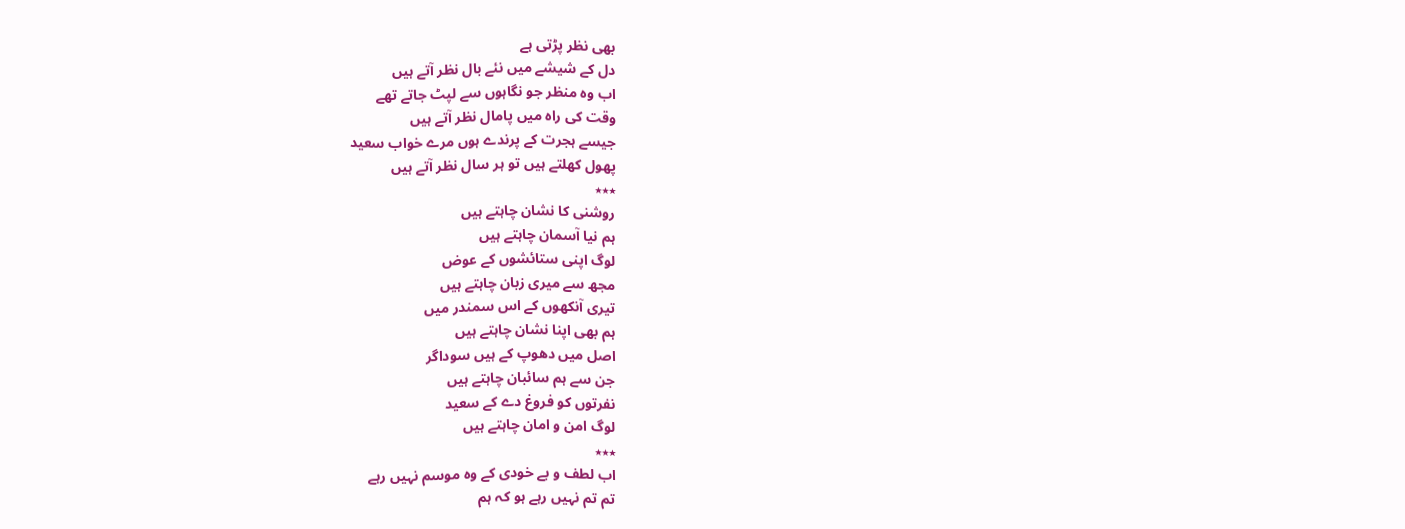بھی نظر پڑتی ہے
دل کے شیشے میں نئے بال نظر آتے ہیں
اب وہ منظر جو نگاہوں سے لپٹ جاتے تھے
وقت کی راہ میں پامال نظر آتے ہیں
جیسے ہجرت کے پرندے ہوں مرے خواب سعید
پھول کھلتے ہیں تو ہر سال نظر آتے ہیں
٭٭٭
روشنی کا نشان چاہتے ہیں
ہم نیا آسمان چاہتے ہیں
لوگ اپنی ستائشوں کے عوض
مجھ سے میری زبان چاہتے ہیں
تیری آنکھوں کے اس سمندر میں
ہم بھی اپنا نشان چاہتے ہیں
اصل میں دھوپ کے ہیں سوداگر
جن سے ہم سائبان چاہتے ہیں
نفرتوں کو فروغ دے کے سعید
لوگ امن و امان چاہتے ہیں
٭٭٭
اب لطف و بے خودی کے وہ موسم نہیں رہے
تم تم نہیں رہے ہو کہ ہم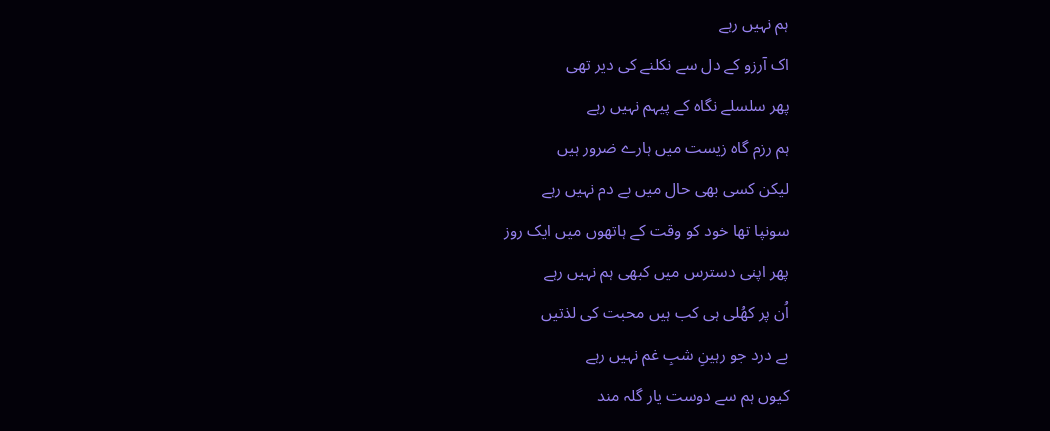ہم نہیں رہے
اک آرزو کے دل سے نکلنے کی دیر تھی
پھر سلسلے نگاہ کے پیہم نہیں رہے
ہم رزم گاہ زیست میں ہارے ضرور ہیں
لیکن کسی بھی حال میں بے دم نہیں رہے
سونپا تھا خود کو وقت کے ہاتھوں میں ایک روز
پھر اپنی دسترس میں کبھی ہم نہیں رہے
اُن پر کھُلی ہی کب ہیں محبت کی لذتیں
بے درد جو رہینِ شبِ غم نہیں رہے
کیوں ہم سے دوست یار گلہ مند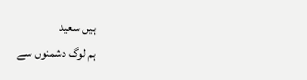ہیں سعید
ہم لوگ دشمنوں سے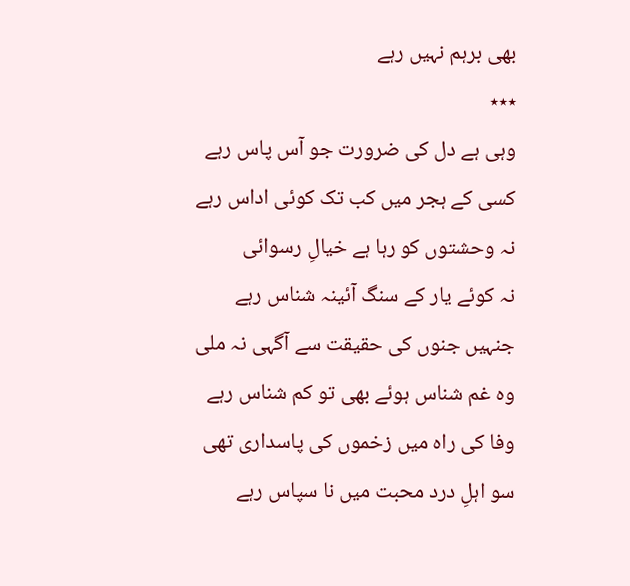بھی برہم نہیں رہے
٭٭٭
وہی ہے دل کی ضرورت جو آس پاس رہے
کسی کے ہجر میں کب تک کوئی اداس رہے
نہ وحشتوں کو رہا ہے خیالِ رسوائی
نہ کوئے یار کے سنگ آئینہ شناس رہے
جنہیں جنوں کی حقیقت سے آگہی نہ ملی
وہ غم شناس ہوئے بھی تو کم شناس رہے
وفا کی راہ میں زخموں کی پاسداری تھی
سو اہلِ درد محبت میں نا سپاس رہے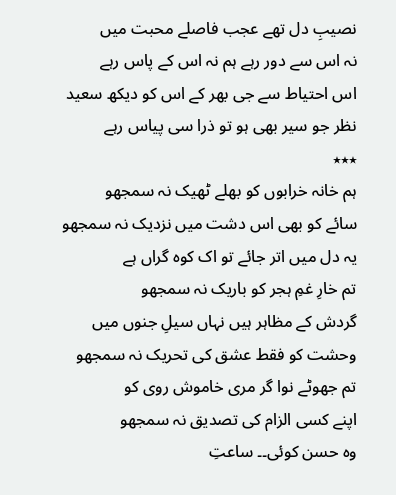نصیبِ دل تھے عجب فاصلے محبت میں
نہ اس سے دور رہے ہم نہ اس کے پاس رہے
اس احتیاط سے جی بھر کے اس کو دیکھ سعید
نظر جو سیر بھی ہو تو ذرا سی پیاس رہے
٭٭٭
ہم خانہ خرابوں کو بھلے ٹھیک نہ سمجھو
سائے کو بھی اس دشت میں نزدیک نہ سمجھو
یہ دل میں اتر جائے تو اک کوہ گراں ہے
تم خارِ غمِ ہجر کو باریک نہ سمجھو
گردش کے مظاہر ہیں نہاں سیلِ جنوں میں
وحشت کو فقط عشق کی تحریک نہ سمجھو
تم جھوٹے نوا گر مری خاموش روی کو
اپنے کسی الزام کی تصدیق نہ سمجھو
وہ حسن کوئی۔۔ ساعتِ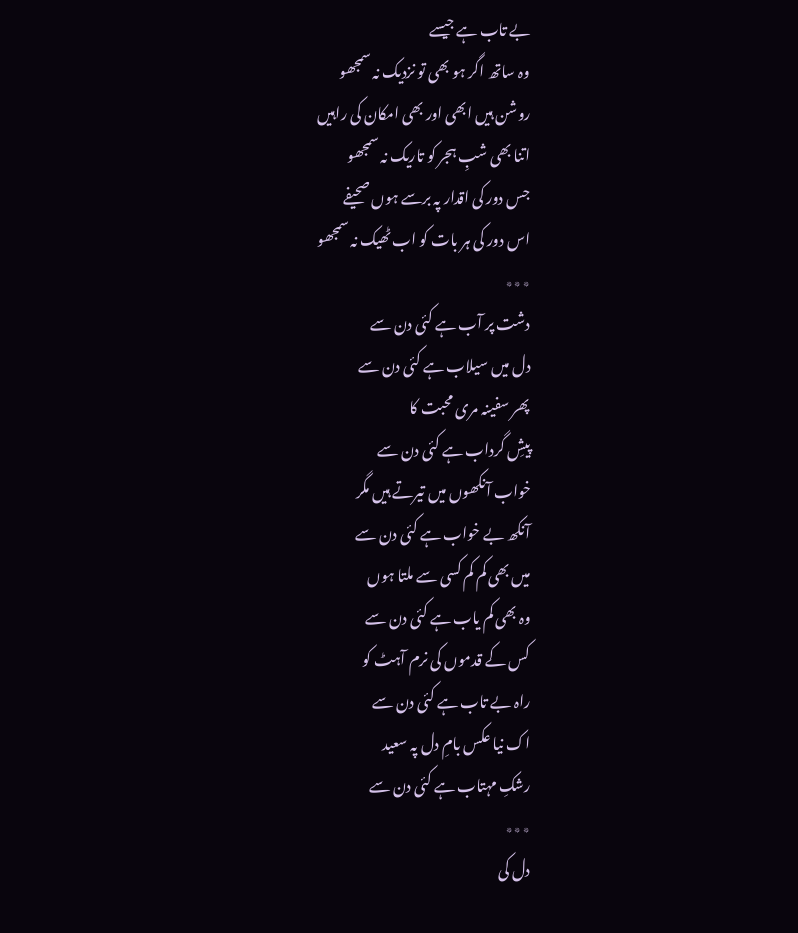بے تاب ہے جیسے
وہ ساتھ اگر ہو بھی تو نزدیک نہ سمجھو
روشن ہیں ابھی اور بھی امکان کی راہیں
اتنا بھی شبِ ہجر کو تاریک نہ سمجھو
جس دور کی اقدار پہ برسے ہوں صحیفے
اس دور کی ہر بات کو اب ٹھیک نہ سمجھو
٭٭٭
دشت پر آب ہے کئی دن سے
دل میں سیلاب ہے کئی دن سے
پھر سفینہ مری محبت کا
پیشِ گرداب ہے کئی دن سے
خواب آنکھوں میں تیرتے ہیں مگر
آنکھ بے خواب ہے کئی دن سے
میں بھی کم کم کسی سے ملتا ہوں
وہ بھی کم یاب ہے کئی دن سے
کس کے قدموں کی نرم آہٹ کو
راہ بے تاب ہے کئی دن سے
اک نیا عکس بامِ دل پہ سعید
رشکِ مہتاب ہے کئی دن سے
٭٭٭
دل کی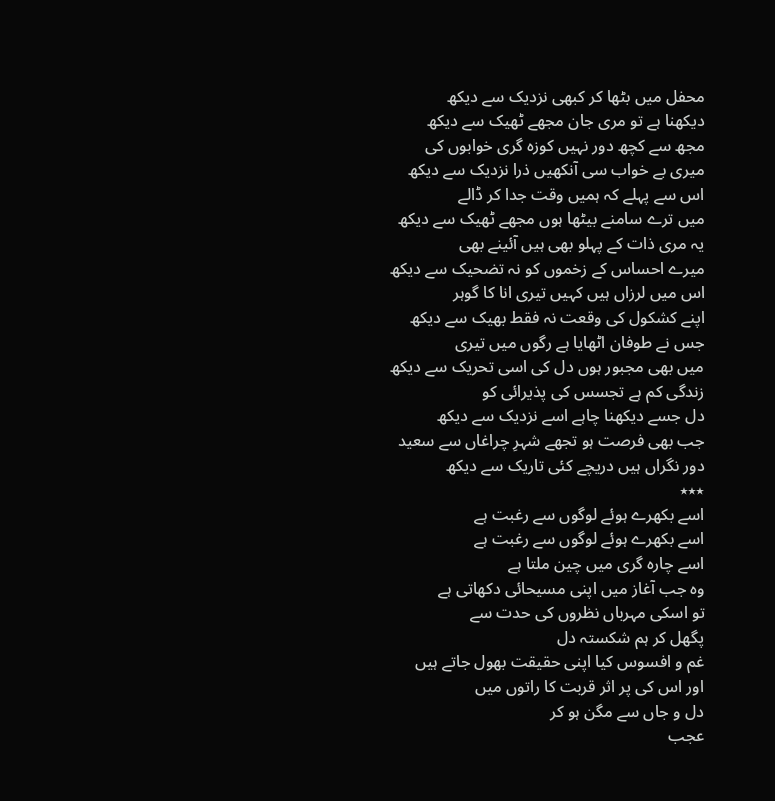محفل میں بٹھا کر کبھی نزدیک سے دیکھ
دیکھنا ہے تو مری جان مجھے ٹھیک سے دیکھ
مجھ سے کچھ دور نہیں کوزہ گری خوابوں کی
میری بے خواب سی آنکھیں ذرا نزدیک سے دیکھ
اس سے پہلے کہ ہمیں وقت جدا کر ڈالے
میں ترے سامنے بیٹھا ہوں مجھے ٹھیک سے دیکھ
یہ مری ذات کے پہلو بھی ہیں آئینے بھی
میرے احساس کے زخموں کو نہ تضحیک سے دیکھ
اس میں لرزاں ہیں کہیں تیری انا کا گوہر
اپنے کشکول کی وقعت نہ فقط بھیک سے دیکھ
جس نے طوفان اٹھایا ہے رگوں میں تیری
میں بھی مجبور ہوں دل کی اسی تحریک سے دیکھ
زندگی کم ہے تجسس کی پذیرائی کو
دل جسے دیکھنا چاہے اسے نزدیک سے دیکھ
جب بھی فرصت ہو تجھے شہرِ چراغاں سے سعید
دور نگراں ہیں دریچے کئی تاریک سے دیکھ
٭٭٭
اسے بکھرے ہوئے لوگوں سے رغبت ہے
اسے بکھرے ہوئے لوگوں سے رغبت ہے
اسے چارہ گری میں چین ملتا ہے
وہ جب آغاز میں اپنی مسیحائی دکھاتی ہے
تو اسکی مہرباں نظروں کی حدت سے
پگھل کر ہم شکستہ دل
غم و افسوس کیا اپنی حقیقت بھول جاتے ہیں
اور اس کی پر اثر قربت کا راتوں میں
دل و جاں سے مگن ہو کر
عجب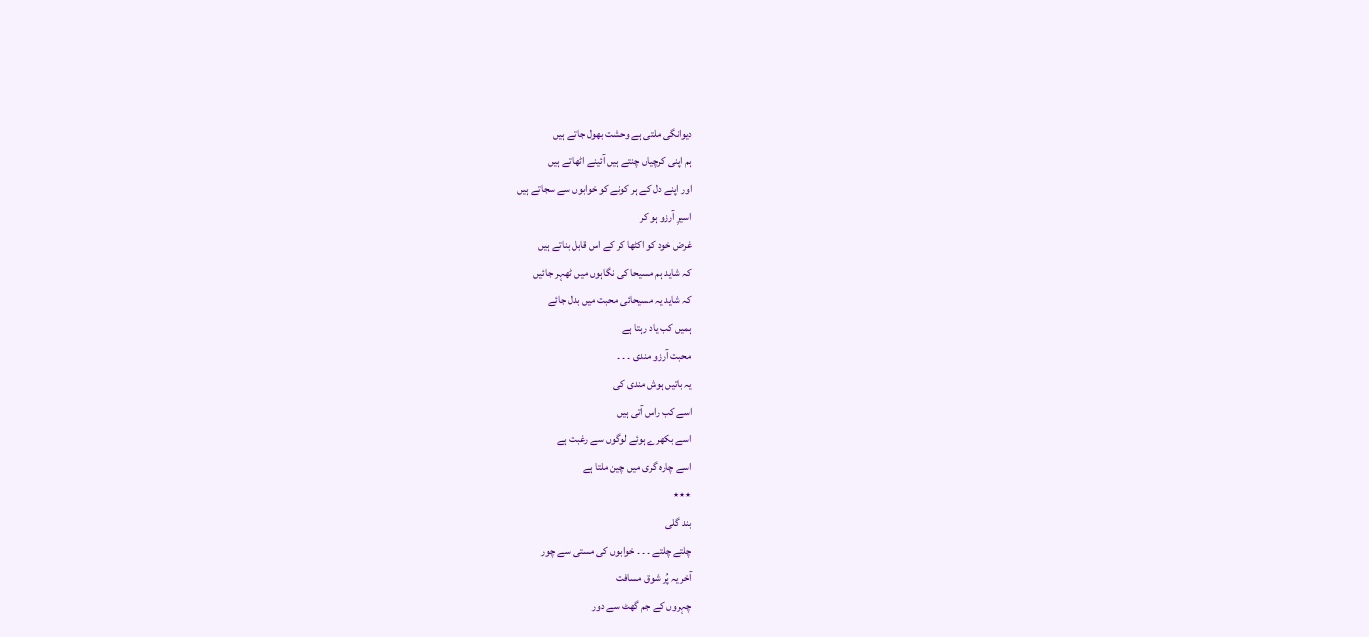دیوانگی ملتی ہے وحشت بھول جاتے ہیں
ہم اپنی کرچیاں چنتے ہیں آئینے اٹھاتے ہیں
اور اپنے دل کے ہر کونے کو خوابوں سے سجاتے ہیں
اسیرِ آرزو ہو کر
غرض خود کو اکٹھا کر کے اس قابل بناتے ہیں
کہ شاید ہم مسیحا کی نگاہوں میں ٹھہر جائیں
کہ شاید یہ مسیحائی محبت میں بدل جائے
ہمیں کب یاد رہتا ہے
محبت آرزو مندی ۔ ۔ ۔
یہ باتیں ہوش مندی کی
اسے کب راس آتی ہیں
اسے بکھرے ہوئے لوگوں سے رغبت ہے
اسے چارہ گری میں چین ملتا ہے
٭٭٭
بند گلی
چلتے چلتے ۔ ۔ ۔ خوابوں کی مستی سے چور
آخر یہ پُر شوق مسافت
چہروں کے جم گھٹ سے دور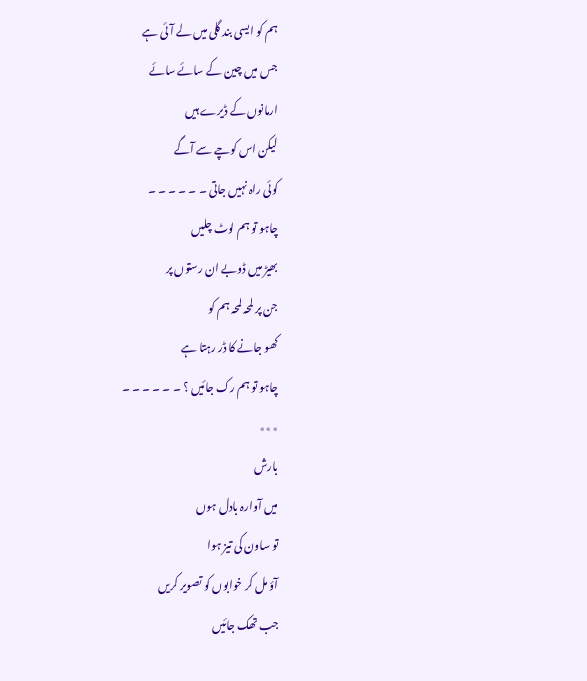ہم کو ایسی بند گلی میں لے آئی ہے
جس میں چین کے سائے سائے
ارمانوں کے ڈیرے ہیں
لیکن اس کوچے سے آگے
کوئی راہ نہیں جاتی ۔ ۔ ۔ ۔ ۔ ۔
چاہو تو ہم لوٹ چلیں
بھیڑ میں ڈوبے ان رستوں پر
جن پر لمحہ لمحہ ہم کو
کھو جانے کا ڈر رہتا ہے
چاہو تو ہم رک جائیں ؟ ۔ ۔ ۔ ۔ ۔ ۔
٭٭٭
بارش
میں آوارہ بادل ہوں
تو ساون کی تیز ہوا
آؤ مل کر خوابوں کو تصویر کریں
جب تھک جائیں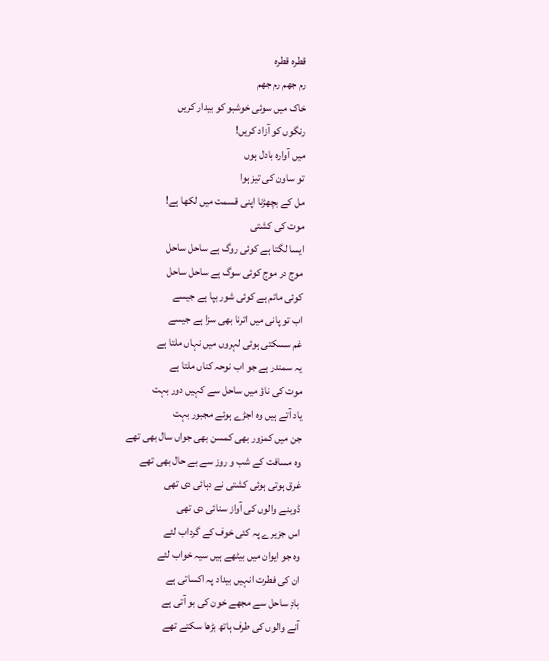قطرہ قطرہ
رم جھم رم جھم
خاک میں سوئی خوشبو کو بیدار کریں
رنگوں کو آزاد کریں!
میں آوارہ بادل ہوں
تو ساون کی تیز ہوا
مل کے بچھڑنا اپنی قسمت میں لکھا ہے!
موت کی کشتی
ایسا لگتا ہے کوئی روگ ہے ساحل ساحل
موج در موج کوئی سوگ ہے ساحل ساحل
کوئی ماتم ہے کوئی شور بپا ہے جیسے
اب تو پانی میں اترنا بھی سزا ہے جیسے
غم سسکتی ہوئی لہروں میں نہاں ملتا ہے
یہ سمندر ہے جو اب نوحہ کناں ملتا ہے
موت کی ناؤ میں ساحل سے کہیں دور بہت
یاد آتے ہیں وہ اجڑے ہوئے مجبور بہت
جن میں کمزور بھی کمسن بھی جواں سال بھی تھے
وہ مسافت کے شب و روز سے بے حال بھی تھے
غرق ہوتی ہوئی کشتی نے دہائی دی تھی
ڈوبنے والوں کی آواز سنائی دی تھی
اس جزیرے پہ کئی خوف کے گرداب لئے
وہ جو ایوان میں بیٹھے ہیں سیہ خواب لئے
ان کی فطرت انہیں بیداد پہ اکساتی ہے
بادِ ساحل سے مجھے خون کی بو آتی ہے
آنے والوں کی طرف ہاتھ بڑھا سکتے تھے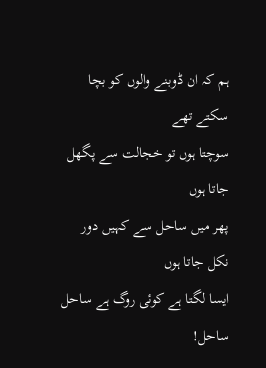ہم کہ ان ڈوبنے والوں کو بچا سکتے تھے
سوچتا ہوں تو خجالت سے پگھل جاتا ہوں
پھر میں ساحل سے کہیں دور نکل جاتا ہوں
ایسا لگتا ہے کوئی روگ ہے ساحل ساحل!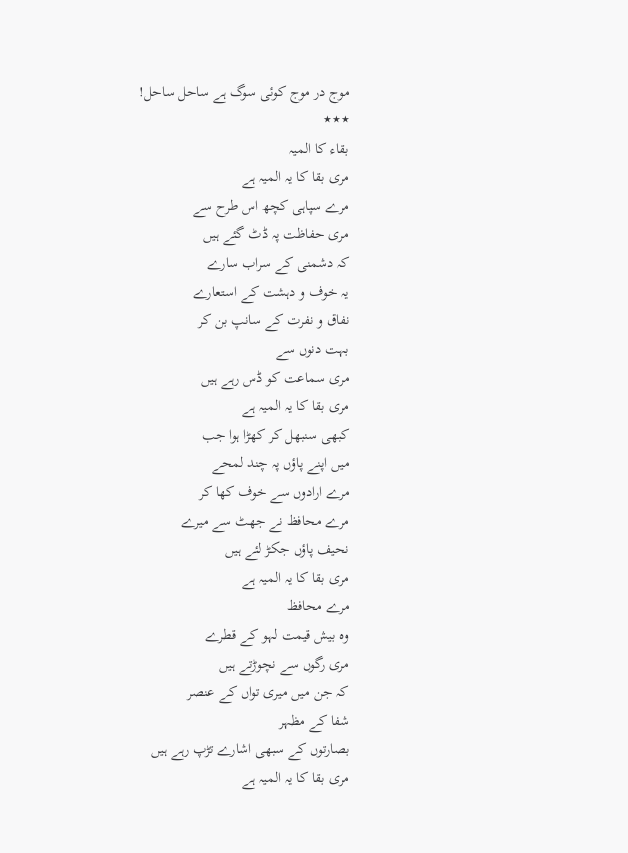موج در موج کوئی سوگ ہے ساحل ساحل!
٭٭٭
بقاء کا المیہ
مری بقا کا یہ المیہ ہے
مرے سپاہی کچھ اس طرح سے
مری حفاظت پہ ڈٹ گئے ہیں
کہ دشمنی کے سراب سارے
یہ خوف و دہشت کے استعارے
نفاق و نفرت کے سانپ بن کر
بہت دنوں سے
مری سماعت کو ڈس رہے ہیں
مری بقا کا یہ المیہ ہے
کبھی سنبھل کر کھڑا ہوا جب
میں اپنے پاؤں پہ چند لمحے
مرے ارادوں سے خوف کھا کر
مرے محافظ نے جھٹ سے میرے
نحیف پاؤں جکڑ لئے ہیں
مری بقا کا یہ المیہ ہے
مرے محافظ
وہ بیش قیمت لہو کے قطرے
مری رگوں سے نچوڑتے ہیں
کہ جن میں میری تواں کے عنصر
شفا کے مظہر
بصارتوں کے سبھی اشارے تڑپ رہے ہیں
مری بقا کا یہ المیہ ہے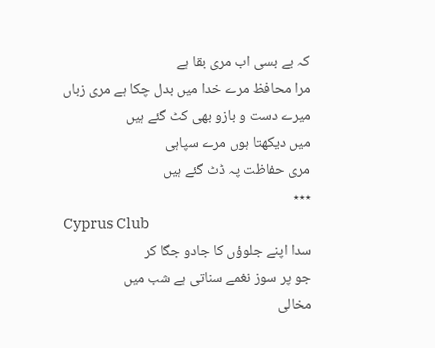کہ بے بسی اب مری بقا ہے
مرا محافظ مرے خدا میں بدل چکا ہے مری زباں
میرے دست و بازو بھی کٹ گئے ہیں
میں دیکھتا ہوں مرے سپاہی
مری حفاظت پہ ڈٹ گئے ہیں
٭٭٭
Cyprus Club
سدا اپنے جلوؤں کا جادو جگا کر
جو پر سوز نغمے سناتی ہے شب میں
مخالی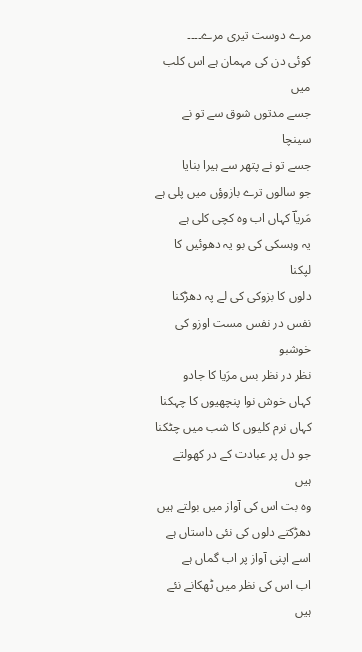مرے دوست تیری مرے۔۔۔۔
کوئی دن کی مہمان ہے اس کلب میں
جسے مدتوں شوق سے تو نے سینچا
جسے تو نے پتھر سے ہیرا بنایا
جو سالوں ترے بازوؤں میں پلی ہے
مَریاؔ کہاں اب وہ کچی کلی ہے
یہ وہسکی کی بو یہ دھوئیں کا لپکنا
دلوں کا بزوکی کی لے پہ دھڑکنا
نفس در نفس مست اوزو کی خوشبو
نظر در نظر بس مرَیا کا جادو
کہاں خوش نوا پنچھیوں کا چہکنا
کہاں نرم کلیوں کا شب میں چٹکنا
جو دل پر عبادت کے در کھولتے ہیں
وہ بت اس کی آواز میں بولتے ہیں
دھڑکتے دلوں کی نئی داستاں ہے
اسے اپنی آواز پر اب گماں ہے
اب اس کی نظر میں ٹھکانے نئے ہیں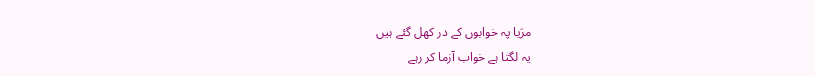مرَیا پہ خوابوں کے در کھل گئے ہیں
یہ لگتا ہے خواب آزما کر رہے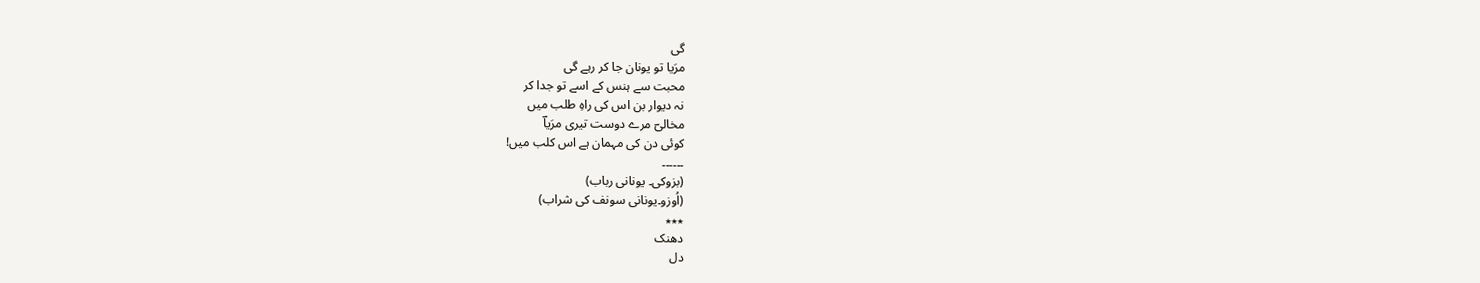گی
مرَیا تو یونان جا کر رہے گی
محبت سے ہنس کے اسے تو جدا کر
نہ دیوار بن اس کی راہِ طلب میں
مخالیؔ مرے دوست تیری مرَیاؔ
کوئی دن کی مہمان ہے اس کلب میں!
۔۔۔۔۔۔
(بزوکی۔ یونانی رباب)
(اُوزو۔یونانی سونف کی شراب)
٭٭٭
دھنک
دل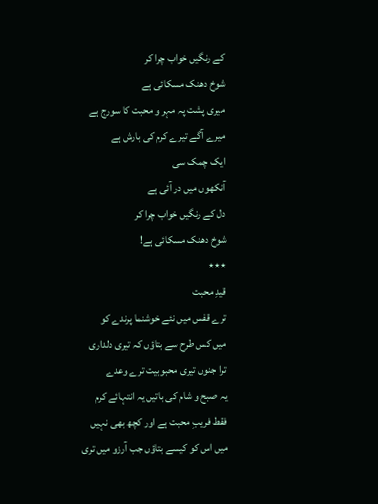کے رنگیں خواب چرا کر
شوخ دھنک مسکائی ہے
میری پشت پہ مہر و محبت کا سورج ہے
میرے آگے تیرے کرم کی بارش ہے
ایک چمک سی
آنکھوں میں در آئی ہے
دل کے رنگیں خواب چرا کر
شوخ دھنک مسکائی ہے!
٭٭٭
قیدِ محبت
ترے قفس میں نئے خوشنما پرندے کو
میں کس طرح سے بتاؤں کہ تیری دلداری
ترا جنوں تیری محبوبیت ترے وعدے
یہ صبح و شام کی باتیں یہ انتہائے کرم
فقط فریبِ محبت ہے اور کچھ بھی نہیں
میں اس کو کیسے بتاؤں جب آرزو میں تری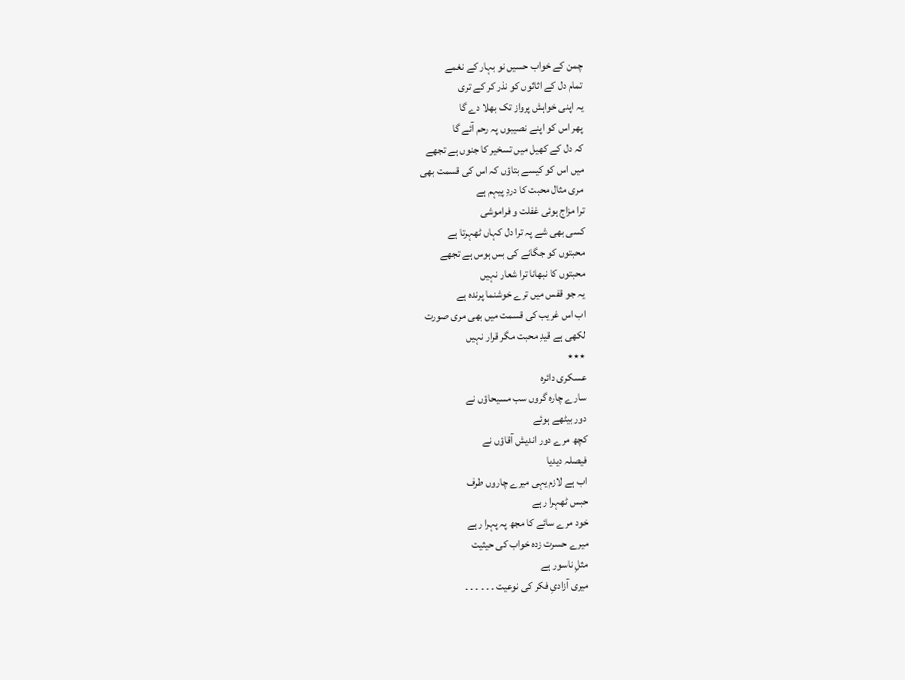چمن کے خواب حسیں نو بہار کے نغمے
تمام دل کے اثاثوں کو نذر کر کے تری
یہ اپنی خواہش پرواز تک بھلا دے گا
پھر اس کو اپنے نصیبوں پہ رحم آئے گا
کہ دل کے کھیل میں تسخیر کا جنوں ہے تجھے
میں اس کو کیسے بتاؤں کہ اس کی قسمت بھی
مری مثال محبت کا دردِ پیہم ہے
ترا مزاج ہوئی غفلت و فراموشی
کسی بھی شے پہ ترا دل کہاں ٹھہرتا ہے
محبتوں کو جگانے کی بس ہوس ہے تجھے
محبتوں کا نبھانا ترا شعار نہیں
یہ جو قفس میں ترے خوشنما پرندہ ہے
اب اس غریب کی قسمت میں بھی مری صورت
لکھی ہے قیدِ محبت مگر قرار نہیں
٭٭٭
عسکری دائرہ
سارے چارہ گروں سب مسیحاؤں نے
دور بیٹھے ہوئے
کچھ مرے دور اندیش آقاؤں نے
فیصلہ دیدیا
اب ہے لازم یہی میرے چاروں طرف
حبس ٹھہرا رہے
خود مرے سائے کا مجھ پہ پہرا رہے
میرے حسرت زدہ خواب کی حیثیت
مثلِ ناسور ہے
میری آزادیِ فکر کی نوعیت ۔ ۔ ۔ ۔ ۔ ۔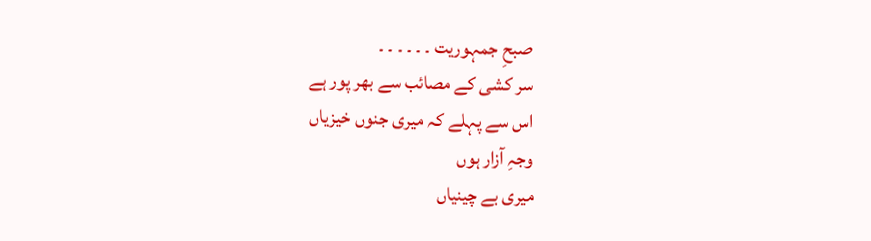صبحِ جمہوریت ۔ ۔ ۔ ۔ ۔ ۔
سر کشی کے مصائب سے بھر پور ہے
اس سے پہلے کہ میری جنوں خیزیاں
وجہِ آزار ہوں
میری بے چینیاں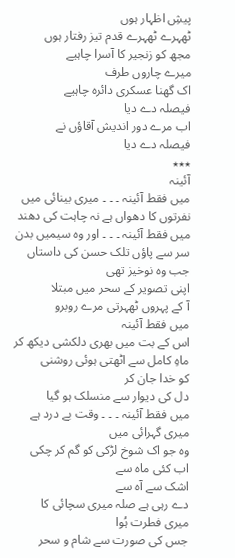پیشِ اظہار ہوں
ٹھہرے ٹھہرے قدم تیز رفتار ہوں
مجھ کو زنجیر کا آسرا چاہیے
میرے چاروں طرف
اک گھنا عسکری دائرہ چاہیے
فیصلہ دے دیا
اب مرے دور اندیش آقاؤں نے
فیصلہ دے دیا
٭٭٭
آئینہ
میں فقط آئینہ ۔ ۔ ۔ میری بینائی میں
نفرتوں کا دھواں ہے نہ چاہت کی دھند
میں فقط آئینہ ۔ ۔ ۔ اور وہ سیمیں بدن
سر سے پاؤں تلک حسن کی داستاں
جب وہ نوخیز تھی
اپنی تصویر کے سحر میں مبتلا
آ کے پہروں ٹھہرتی مرے روبرو
میں فقط آئینہ
اس کے بت میں بھری دلکشی دیکھ کر
ماہِ کامل سے اٹھتی ہوئی روشنی
کو خدا جان کر
دل کی دیوار سے منسلک ہو گیا
میں فقط آئینہ ۔ ۔ ۔ وقت بے درد ہے
میری گہرائی میں
وہ جو اک شوخ لڑکی کو گم کر چکی
اب کئی ماہ سے
اشک سے آہ سے
دے رہی ہے صلہ میری سچائی کا
میری فطرت ہُوا
جس کی صورت سے شام و سحر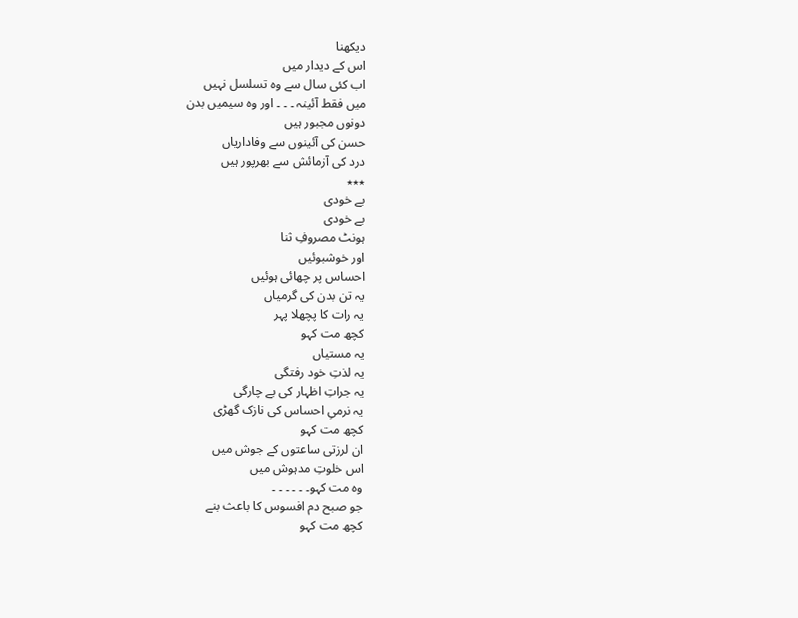دیکھنا
اس کے دیدار میں
اب کئی سال سے وہ تسلسل نہیں
میں فقط آئینہ ۔ ۔ ۔ اور وہ سیمیں بدن
دونوں مجبور ہیں
حسن کی آئینوں سے وفاداریاں
درد کی آزمائش سے بھرپور ہیں
٭٭٭
بے خودی
بے خودی
ہونٹ مصروفِ ثنا
اور خوشبوئیں
احساس پر چھائی ہوئیں
یہ تن بدن کی گرمیاں
یہ رات کا پچھلا پہر
کچھ مت کہو
یہ مستیاں
یہ لذتِ خود رفتگی
یہ جراتِ اظہار کی بے چارگی
یہ نرمیِ احساس کی نازک گھڑی
کچھ مت کہو
ان لرزتی ساعتوں کے جوش میں
اس خلوتِ مدہوش میں
وہ مت کہو۔ ۔ ۔ ۔ ۔ ۔
جو صبح دم افسوس کا باعث بنے
کچھ مت کہو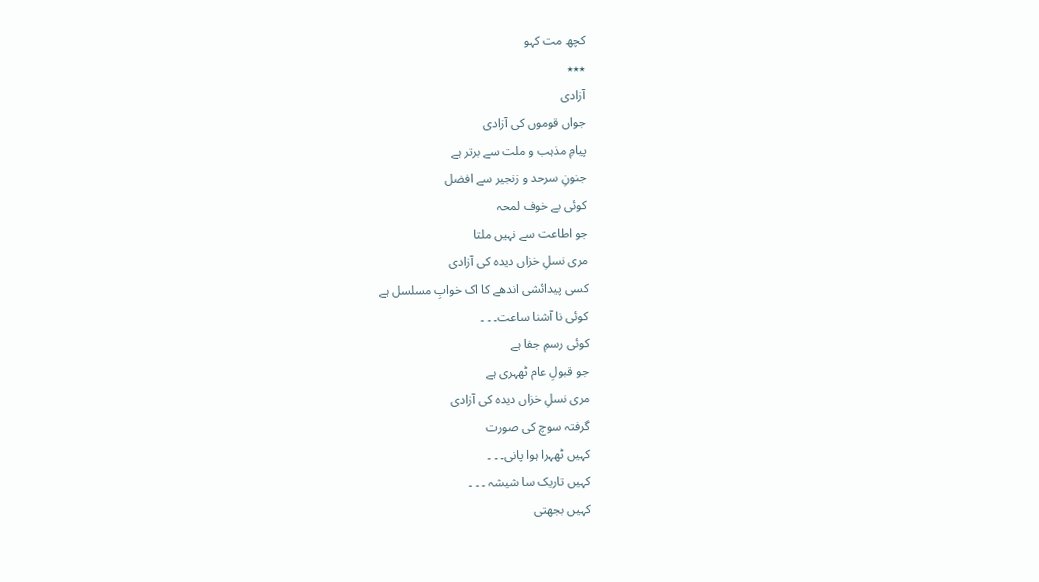کچھ مت کہو
٭٭٭
آزادی
جواں قوموں کی آزادی
پیامِ مذہب و ملت سے برتر ہے
جنونِ سرحد و زنجیر سے افضل
کوئی بے خوف لمحہ
جو اطاعت سے نہیں ملتا
مری نسلِ خزاں دیدہ کی آزادی
کسی پیدائشی اندھے کا اک خوابِ مسلسل ہے
کوئی نا آشنا ساعت۔ ۔ ۔
کوئی رسمِ جفا ہے
جو قبولِ عام ٹھہری ہے
مری نسلِ خزاں دیدہ کی آزادی
گرفتہ سوچ کی صورت
کہیں ٹھہرا ہوا پانی۔ ۔ ۔
کہیں تاریک سا شیشہ ۔ ۔ ۔
کہیں بجھتی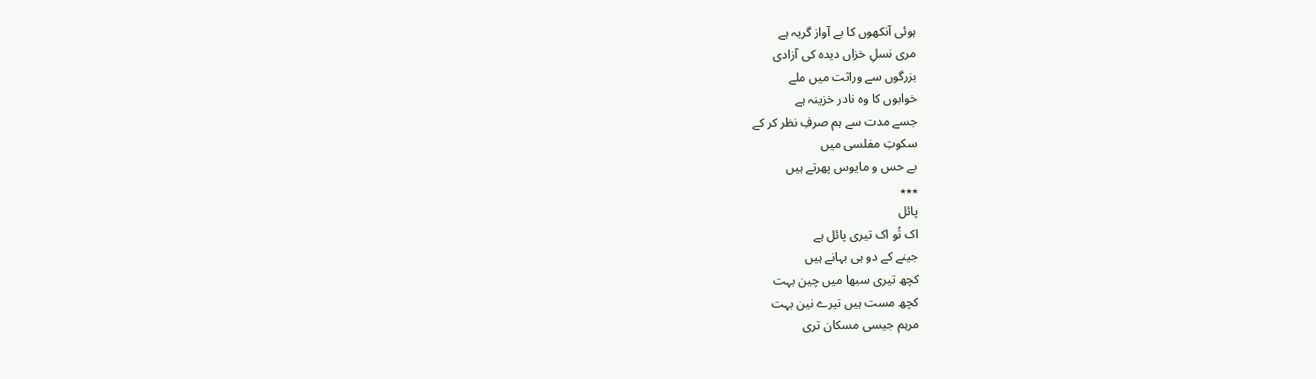ہوئی آنکھوں کا بے آواز گریہ ہے
مری نسلِ خزاں دیدہ کی آزادی
بزرگوں سے وراثت میں ملے
خوابوں کا وہ نادر خزینہ ہے
جسے مدت سے ہم صرفِ نظر کر کے
سکوتِ مفلسی میں
بے حس و مایوس پھرتے ہیں
٭٭٭
پائل
اک تُو اک تیری پائل ہے
جینے کے دو ہی بہانے ہیں
کچھ تیری سبھا میں چین بہت
کچھ مست ہیں تیرے نین بہت
مرہم جیسی مسکان تری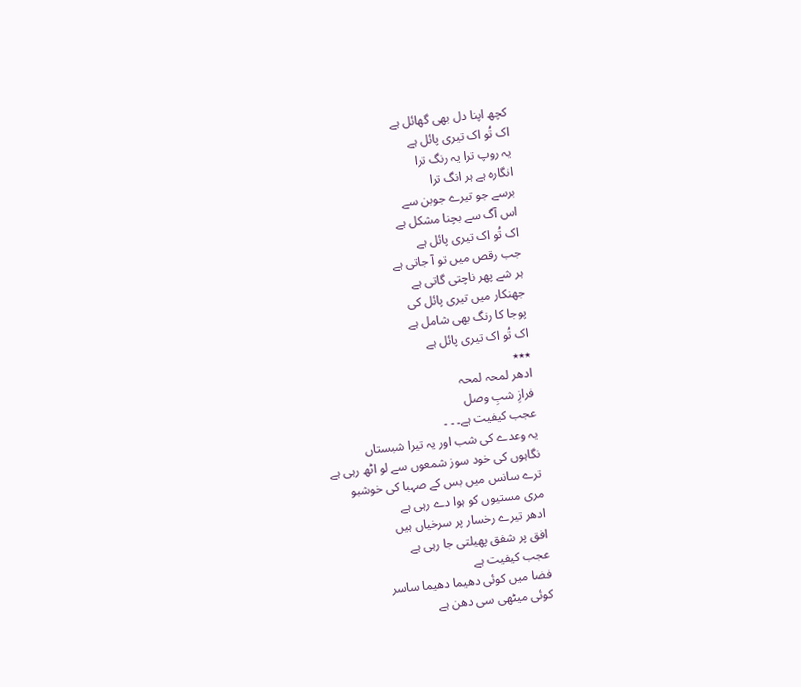کچھ اپنا دل بھی گھائل ہے
اک تُو اک تیری پائل ہے
یہ روپ ترا یہ رنگ ترا
انگارہ ہے ہر انگ ترا
برسے جو تیرے جوبن سے
اس آگ سے بچنا مشکل ہے
اک تُو اک تیری پائل ہے
جب رقص میں تو آ جاتی ہے
ہر شے پھر ناچتی گاتی ہے
جھنکار میں تیری پائل کی
پوجا کا رنگ بھی شامل ہے
اک تُو اک تیری پائل ہے
٭٭٭
ادھر لمحہ لمحہ
فرازِ شبِ وصل
عجب کیفیت ہے۔ ۔ ۔
یہ وعدے کی شب اور یہ تیرا شبستاں
نگاہوں کی خود سوز شمعوں سے لو اٹھ رہی ہے
ترے سانس میں بس کے صہبا کی خوشبو
مری مستیوں کو ہوا دے رہی ہے
ادھر تیرے رخسار پر سرخیاں ہیں
افق پر شفق پھیلتی جا رہی ہے
عجب کیفیت ہے
فضا میں کوئی دھیما دھیما ساسر
کوئی میٹھی سی دھن ہے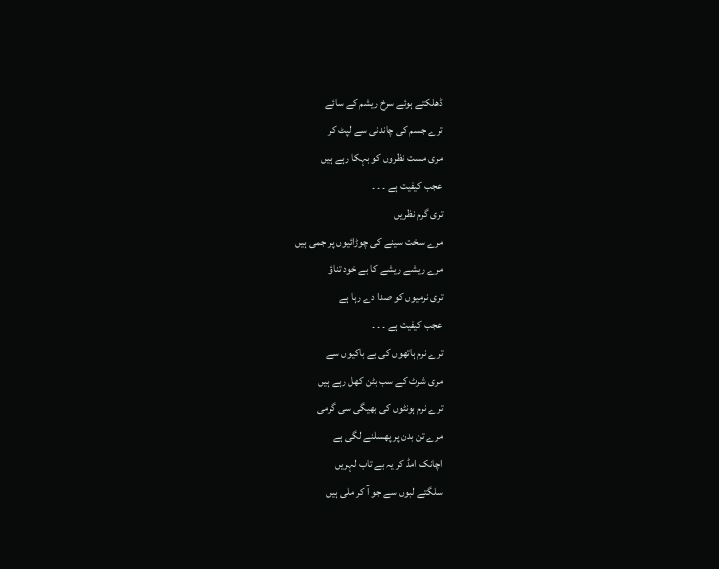ڈھلکتے ہوئے سرخ ریشم کے سائے
ترے جسم کی چاندنی سے لپٹ کر
مری مست نظروں کو بہکا رہے ہیں
عجب کیفیت ہے ۔ ۔ ۔
تری گرم نظریں
مرے سخت سینے کی چوڑائیوں پر جمی ہیں
مرے ریشے ریشے کا بے خود تناؤ
تری نرمیوں کو صدا دے رہا ہے
عجب کیفیت ہے ۔ ۔ ۔
ترے نرم ہاتھوں کی بے باکیوں سے
مری شرٹ کے سب بٹن کھل رہے ہیں
ترے نرم ہونٹوں کی بھیگی سی گرمی
مرے تن بدن پر پھسلنے لگی ہے
اچانک امڈ کر یہ بے تاب لہریں
سلگتے لبوں سے جو آ کر ملی ہیں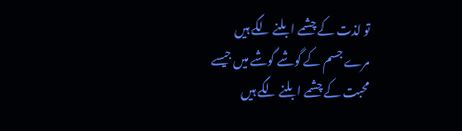تو لذت کے چشمے ابلنے لگے ہیں
مرے جسم کے گوشے گوشے میں جیسے
محبت کے چشمے ابلنے لگے ہیں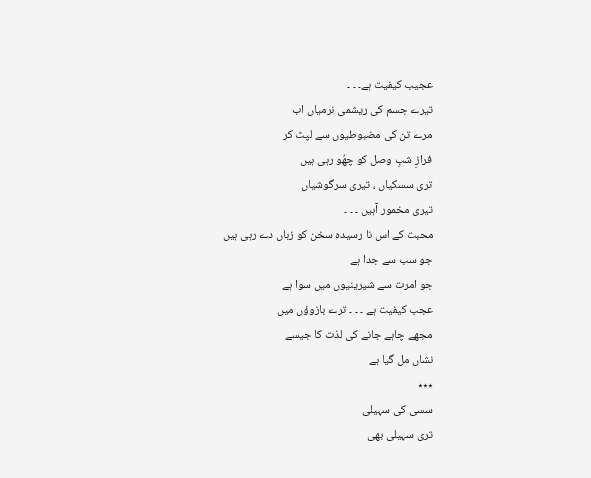عجیب کیفیت ہے۔ ۔ ۔
تیرے جسم کی ریشمی نرمیاں اب
مرے تن کی مضبوطیوں سے لپٹ کر
فرازِ شبِ وصل کو چھُو رہی ہیں
تری سسکیاں ، تیری سرگوشیاں
تیری مخمور آہیں ۔ ۔ ۔
محبت کے اس نا رسیدہ سخن کو زباں دے رہی ہیں
جو سب سے جدا ہے
جو امرت سے شیرینیوں میں سوا ہے
عجب کیفیت ہے ۔ ۔ ۔ ترے بازوؤں میں
مجھے چاہے جانے کی لذت کا جیسے
نشاں مل گیا ہے
٭٭٭
سسی کی سہیلی
تری سہیلی بھی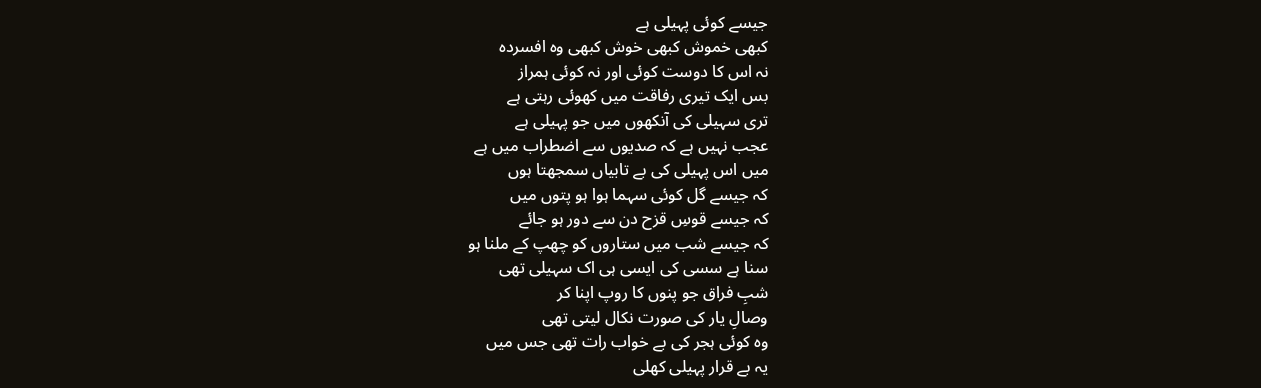جیسے کوئی پہیلی ہے
کبھی خموش کبھی خوش کبھی وہ افسردہ
نہ اس کا دوست کوئی اور نہ کوئی ہمراز
بس ایک تیری رفاقت میں کھوئی رہتی ہے
تری سہیلی کی آنکھوں میں جو پہیلی ہے
عجب نہیں ہے کہ صدیوں سے اضطراب میں ہے
میں اس پہیلی کی بے تابیاں سمجھتا ہوں
کہ جیسے گل کوئی سہما ہوا ہو پتوں میں
کہ جیسے قوسِ قزح دن سے دور ہو جائے
کہ جیسے شب میں ستاروں کو چھپ کے ملنا ہو
سنا ہے سسی کی ایسی ہی اک سہیلی تھی
شبِ فراق جو پنوں کا روپ اپنا کر
وصالِ یار کی صورت نکال لیتی تھی
وہ کوئی ہجر کی بے خواب رات تھی جس میں
یہ بے قرار پہیلی کھلی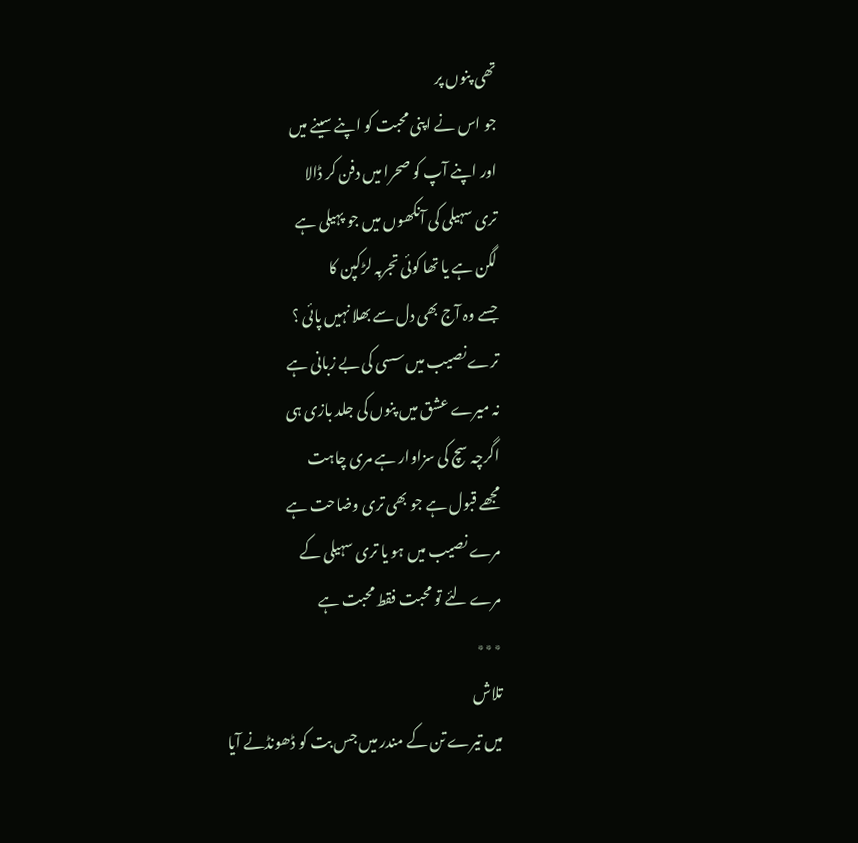تھی پنوں پر
جو اس نے اپنی محبت کو اپنے سینے میں
اور اپنے آپ کو صحرا میں دفن کر ڈالا
تری سہیلی کی آنکھوں میں جو پہیلی ہے
لگن ہے یا تھا کوئی تجربہ لڑکپن کا
جسے وہ آج بھی دل سے بھلا نہیں پائی ؟
ترے نصیب میں سسی کی بے زبانی ہے
نہ میرے عشق میں پنوں کی جلد بازی ہی
اگرچہ سچ کی سزاوار ہے مری چاہت
مجھے قبول ہے جو بھی تری وضاحت ہے
مرے نصیب میں ہو یا تری سہیلی کے
مرے لئے تو محبت فقط محبت ہے
٭٭٭
تلاش
میں تیرے تن کے مندر میں جس بت کو ڈھونڈنے آیا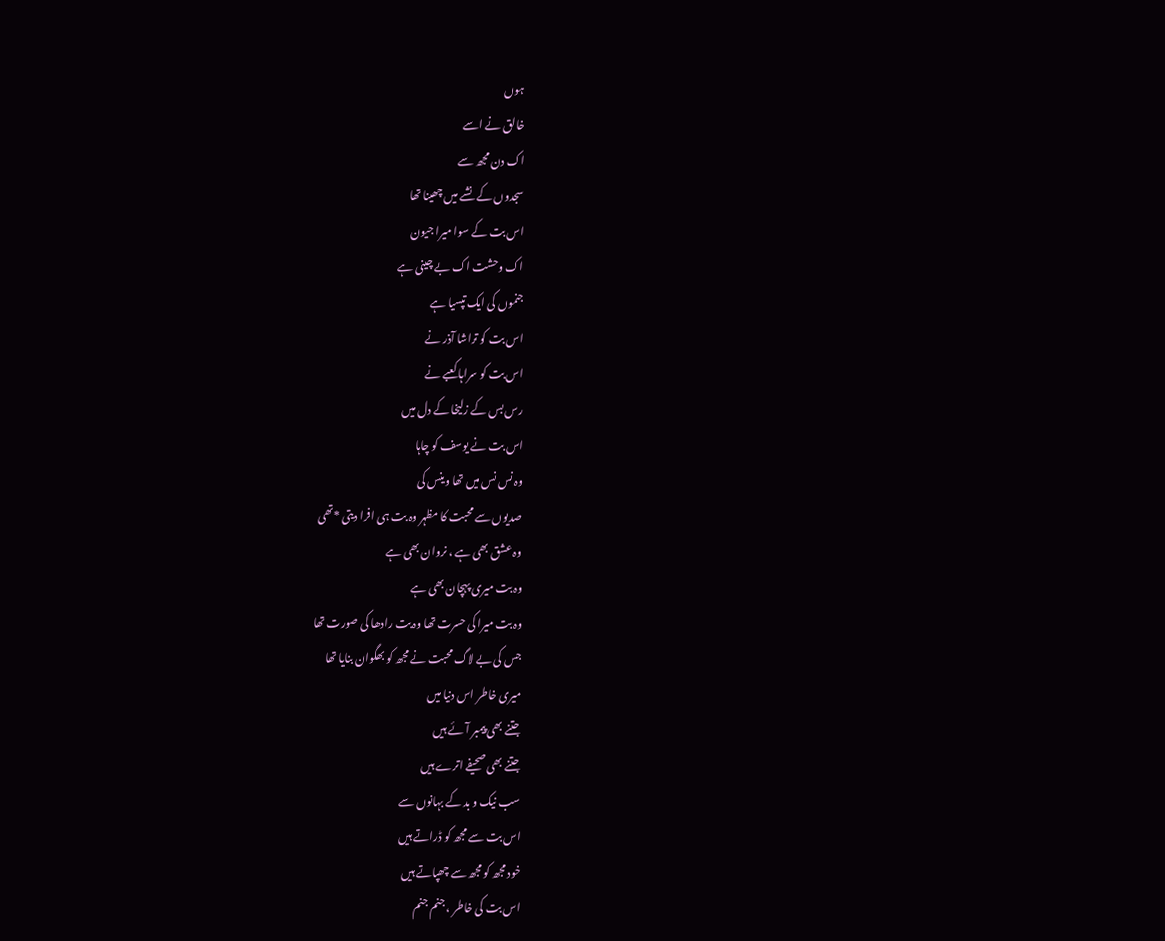ہوں
خالق نے اسے
اک دن مجھ سے
سجدوں کے نشے میں چھینا تھا
اس بت کے سوا میرا جیون
اک وحشت اک بے چینی ہے
جنموں کی ایک تپسیا ہے
اس بت کو تراشا آذر نے
اس بت کو سراہا کعبے نے
رس بس کے زلیخا کے دل میں
اس بت نے یوسف کو چاہا
وہ نس نس میں تھا وینس کی
صدیوں سے محبت کا مظہر وہ بت ہی افرا دیتی *تھی
وہ عشق بھی ہے ، نروان بھی ہے
وہ بت میری پہچان بھی ہے
وہ بت میرا کی حسرت تھا وہ بت رادھا کی صورت تھا
جس کی بے لاگ محبت نے مجھ کو بھگوان بنایا تھا
میری خاطر اس دنیا میں
جتنے بھی پیمبر آئے ہیں
جتنے بھی صحیفے اترے ہیں
سب نیک و بد کے بہانوں سے
اس بت سے مجھ کو ڈراتے ہیں
خود مجھ کو مجھ سے چھپاتے ہیں
اس بت کی خاطر ، جنم جنم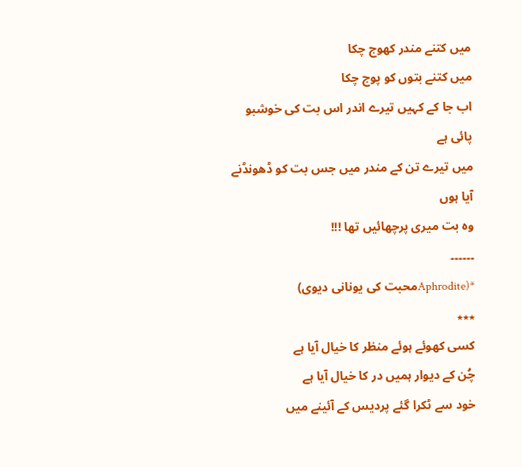میں کتنے مندر کھوج چکا
میں کتنے بتوں کو پوج چکا
اب جا کے کہیں تیرے اندر اس بت کی خوشبو پائی ہے
میں تیرے تن کے مندر میں جس بت کو ڈھونڈنے آیا ہوں
وہ بت میری پرچھائیں تھا !!!
۔۔۔۔۔۔
*(Aphroditeمحبت کی یونانی دیوی)
٭٭٭
کسی کھوئے ہوئے منظر کا خیال آیا ہے
چُن کے دیوار ہمیں در کا خیال آیا ہے
خود سے ٹکرا گئے پردیس کے آئینے میں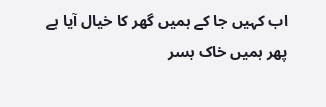اب کہیں جا کے ہمیں گھر کا خیال آیا ہے
پھر ہمیں خاک بسر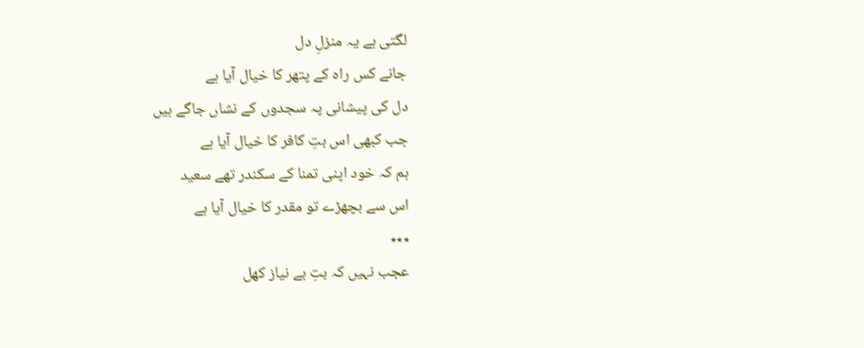لگتی ہے یہ منزلِ دل
جانے کس راہ کے پتھر کا خیال آیا ہے
دل کی پیشانی پہ سجدوں کے نشاں جاگے ہیں
جب کبھی اس بتِ کافر کا خیال آیا ہے
ہم کہ خود اپنی تمنا کے سکندر تھے سعید
اس سے بچھڑے تو مقدر کا خیال آیا ہے
٭٭٭
عجب نہیں کہ بتِ بے نیاز کھل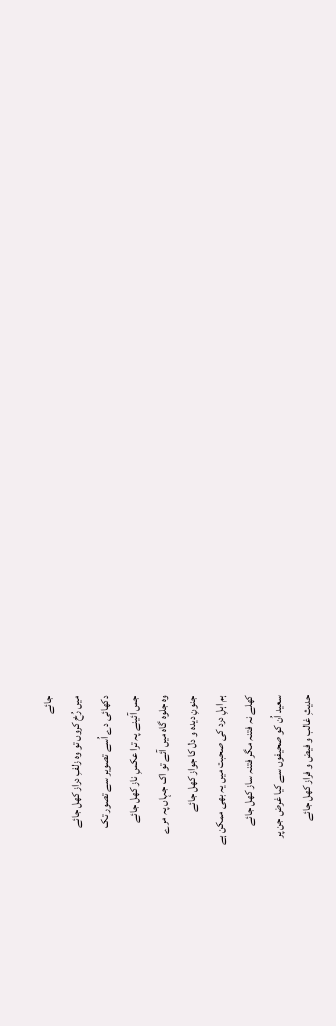جائے
میں رُخ کروں تو وہ زلفِ دراز کھل جائے
دکھائی دے اُسے تصویر سے تصور تک
جس آئینے پہ ترا عکسِ ناز کھل جائے
وہ جلوہ گاہ میں آئے تو اک جہاں پہ مرے
جنونِ دیدہ و دل کا جواز کھل جائے
ہم اہلِ درد کی صحبت میں یہ بھی ممکن ہے
کھلے نہ فتنہ مگر فتنہ ساز کھل جائے
سعید اُن کو صحیفوں سے کیا غرض جن پر
حدیثِ غالب و فیض و فراز کھل جائے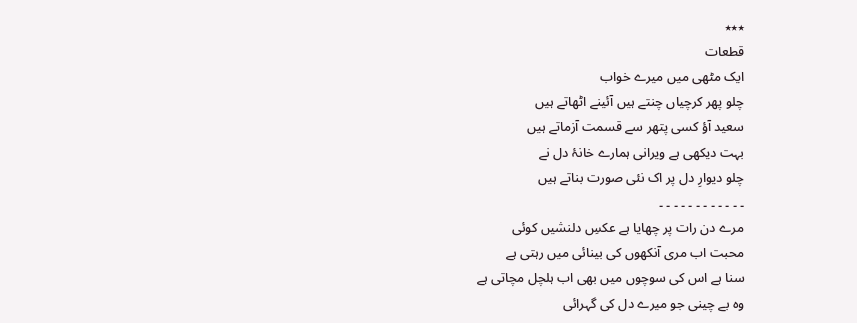٭٭٭
قطعات
ایک مٹھی میں میرے خواب
چلو پھر کرچیاں چنتے ہیں آئینے اٹھاتے ہیں
سعید آؤ کسی پتھر سے قسمت آزماتے ہیں
بہت دیکھی ہے ویرانی ہمارے خانۂ دل نے
چلو دیوارِ دل پر اک نئی صورت بناتے ہیں
۔ ۔ ۔ ۔ ۔ ۔ ۔ ۔ ۔ ۔ ۔ ۔
مرے دن رات پر چھایا ہے عکسِ دلنشیں کوئی
محبت اب مری آنکھوں کی بینائی میں رہتی ہے
سنا ہے اس کی سوچوں میں بھی اب ہلچل مچاتی ہے
وہ بے چینی جو میرے دل کی گہرائی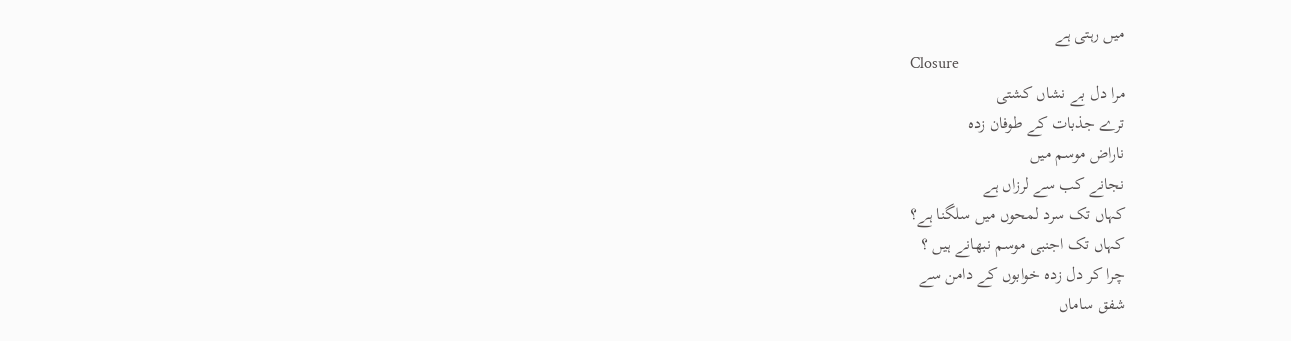میں رہتی ہے
Closure
مرا دل بے نشاں کشتی
ترے جذبات کے طوفان زدہ
ناراض موسم میں
نجانے کب سے لرزاں ہے
کہاں تک سرد لمحوں میں سلگنا ہے؟
کہاں تک اجنبی موسم نبھانے ہیں ؟
چرا کر دل زدہ خوابوں کے دامن سے
شفق ساماں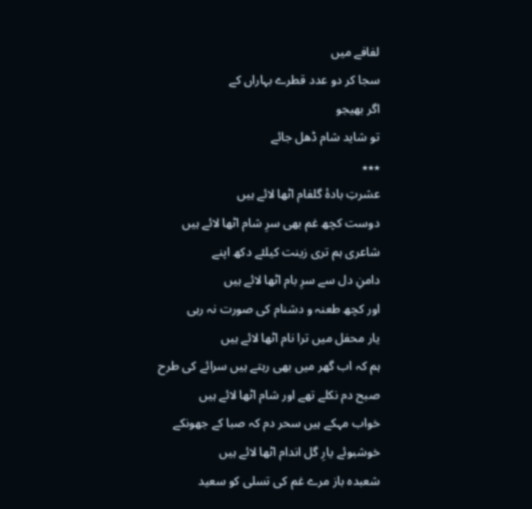لفافے میں
سجا کر دو عدد قطرے بہاراں کے
اگر بھیجو
تو شاید شام ڈھل جائے
٭٭٭
عشرتِ بادۂ گلفام اٹھا لائے ہیں
دوست کچھ غم بھی سرِ شام اٹھا لائے ہیں
شاعری ہم تری زینت کیلئے دکھ اپنے
دامنِ دل سے سرِ بام اٹھا لائے ہیں
اور کچھ طعنہ و دشنام کی صورت نہ رہی
یار محفل میں ترا نام اٹھا لائے ہیں
ہم کہ اب گھر میں بھی رہتے ہیں سرائے کی طرح
صبح دم نکلے تھے اور شام اٹھا لائے ہیں
خواب مہکے ہیں سحر دم کہ صبا کے جھونکے
خوشبوئے یارِ گل اندام اٹھا لائے ہیں
شعبدہ باز مرے غم کی تسلی کو سعید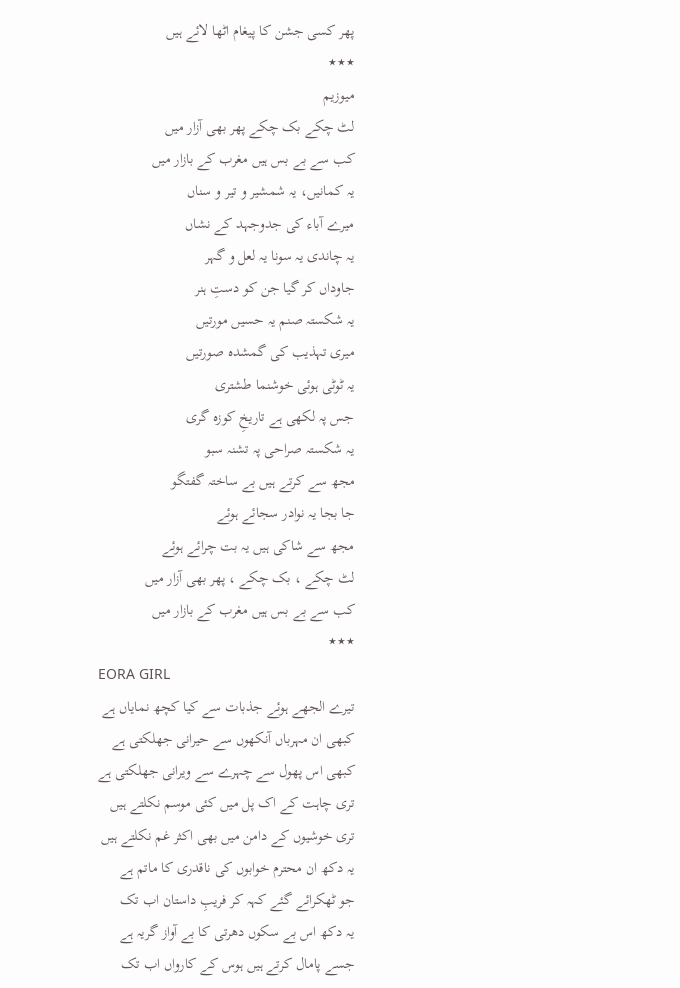پھر کسی جشن کا پیغام اٹھا لائے ہیں
٭٭٭
میوزیم
لٹ چکے بک چکے پھر بھی آزار میں
کب سے بے بس ہیں مغرب کے بازار میں
یہ کمانیں، یہ شمشیر و تیر و سناں
میرے آباء کی جدوجہد کے نشاں
یہ چاندی یہ سونا یہ لعل و گہر
جاوداں کر گیا جن کو دستِ ہنر
یہ شکستہ صنم یہ حسیں مورتیں
میری تہذیب کی گمشدہ صورتیں
یہ ٹوٹی ہوئی خوشنما طشتری
جس پہ لکھی ہے تاریخِ کوزہ گری
یہ شکستہ صراحی پہ تشنہ سبو
مجھ سے کرتے ہیں بے ساختہ گفتگو
جا بجا یہ نوادر سجائے ہوئے
مجھ سے شاکی ہیں یہ بت چرائے ہوئے
لٹ چکے ، بک چکے ، پھر بھی آزار میں
کب سے بے بس ہیں مغرب کے بازار میں
٭٭٭
EORA GIRL
تیرے الجھے ہوئے جذبات سے کیا کچھ نمایاں ہے
کبھی ان مہرباں آنکھوں سے حیرانی جھلکتی ہے
کبھی اس پھول سے چہرے سے ویرانی جھلکتی ہے
تری چاہت کے اک پل میں کئی موسم نکلتے ہیں
تری خوشیوں کے دامن میں بھی اکثر غم نکلتے ہیں
یہ دکھ ان محترم خوابوں کی ناقدری کا ماتم ہے
جو ٹھکرائے گئے کہہ کر فریبِ داستان اب تک
یہ دکھ اس بے سکوں دھرتی کا بے آواز گریہ ہے
جسے پامال کرتے ہیں ہوس کے کارواں اب تک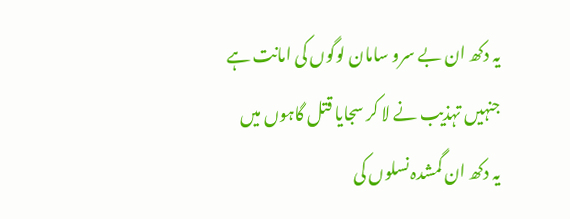یہ دکھ ان بے سرو سامان لوگوں کی امانت ہے
جنہیں تہذیب نے لا کر سجایا قتل گاہوں میں
یہ دکھ ان گمشدہ نسلوں کی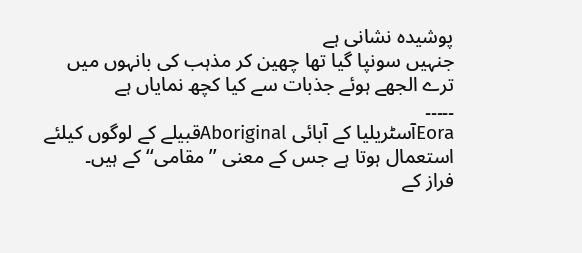پوشیدہ نشانی ہے
جنہیں سونپا گیا تھا چھین کر مذہب کی بانہوں میں
ترے الجھے ہوئے جذبات سے کیا کچھ نمایاں ہے
۔۔۔۔۔
Eoraآسٹریلیا کے آبائی Aboriginalقبیلے کے لوگوں کیلئے استعمال ہوتا ہے جس کے معنی ’’مقامی‘‘ کے ہیں۔
فراز کے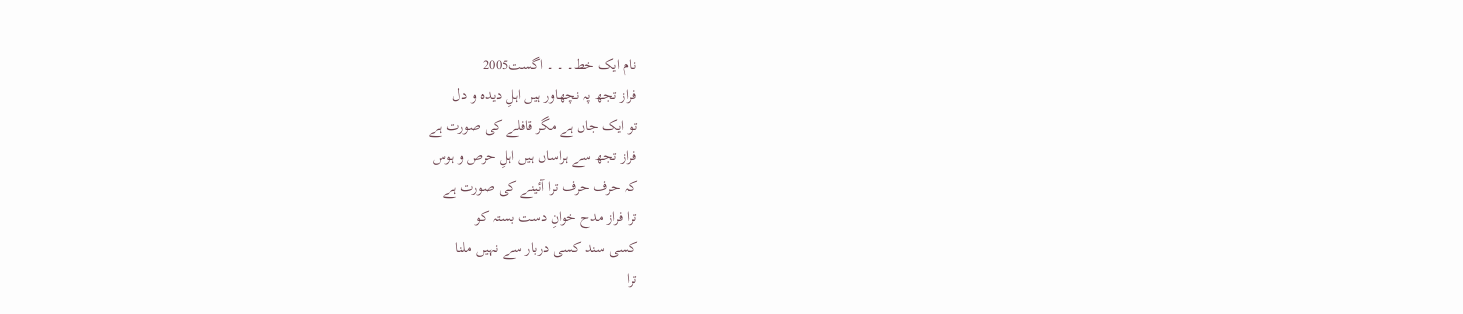نام ایک خط۔ ۔ ۔ اگست2005
فراز تجھ پہ نچھاور ہیں اہلِ دیدہ و دل
تو ایک جاں ہے مگر قافلے کی صورت ہے
فراز تجھ سے ہراساں ہیں اہلِ حرص و ہوس
کہ حرف حرف ترا آئینے کی صورت ہے
ترا فراز مدح خوانِ دست بستہ کو
کسی سند کسی دربار سے نہیں ملنا
ترا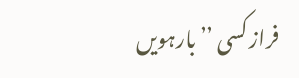فراز کسی ’’بارہویں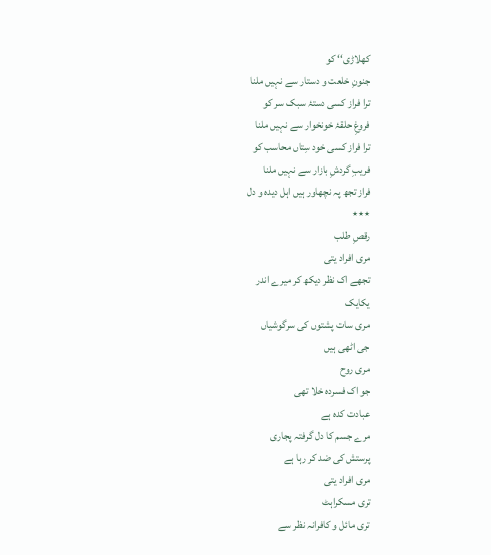کھلاڑی‘‘ کو
جنونِ خلعت و دستار سے نہیں ملنا
ترا فراز کسی دستۂ سبک سر کو
فروغِ حلقۂ خونخوار سے نہیں ملنا
ترا فراز کسی خود سِتاں محاسب کو
فریبِ گردشِ بازار سے نہیں ملنا
فراز تجھ پہ نچھاور ہیں اہل دیدہ و دل
٭٭٭
رقصِ طلب
مری افراد یتی
تجھے اک نظر دیکھ کر میرے اندر
یکایک
مری سات پشتوں کی سرگوشیاں
جی اٹھی ہیں
مری روح
جو اک فسردہ خلا تھی
عبادت کدہ ہے
مرے جسم کا دل گرفتہ پجاری
پرستش کی ضد کر رہا ہے
مری افراد یتی
تری مسکراہٹ
تری مائل و کافرانہ نظر سے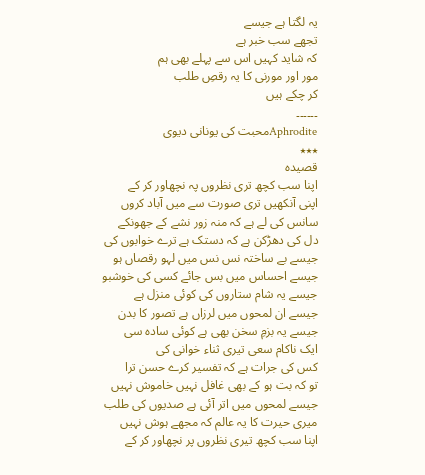یہ لگتا ہے جیسے
تجھے سب خبر ہے
کہ شاید کہیں اس سے پہلے بھی ہم
مور اور مورنی کا یہ رقصِ طلب
کر چکے ہیں
۔۔۔۔۔۔
Aphroditeمحبت کی یونانی دیوی
٭٭٭
قصیدہ
اپنا سب کچھ تری نظروں پہ نچھاور کر کے
اپنی آنکھیں تری صورت سے میں آباد کروں
سانس کی لے ہے کہ منہ زور نشے کے جھونکے
دل کی دھڑکن ہے کہ دستک ہے ترے خوابوں کی
جیسے بے ساختہ نس نس میں لہو رقصاں ہو
جیسے احساس میں بس جائے کسی کی خوشبو
جیسے یہ شام ستاروں کی کوئی منزل ہے
جیسے ان لمحوں میں لرزاں ہے تصور کا بدن
جیسے یہ بزمِ سخن بھی ہے کوئی سادہ سی
ایک ناکام سعی تیری ثناء خوانی کی
کس کی جرات ہے کہ تفسیر کرے حسن ترا
تو کہ بت ہو کے بھی غافل نہیں خاموش نہیں
جیسے لمحوں میں اتر آئی ہے صدیوں کی طلب
میری حیرت کا یہ عالم کہ مجھے ہوش نہیں
اپنا سب کچھ تیری نظروں پر نچھاور کر کے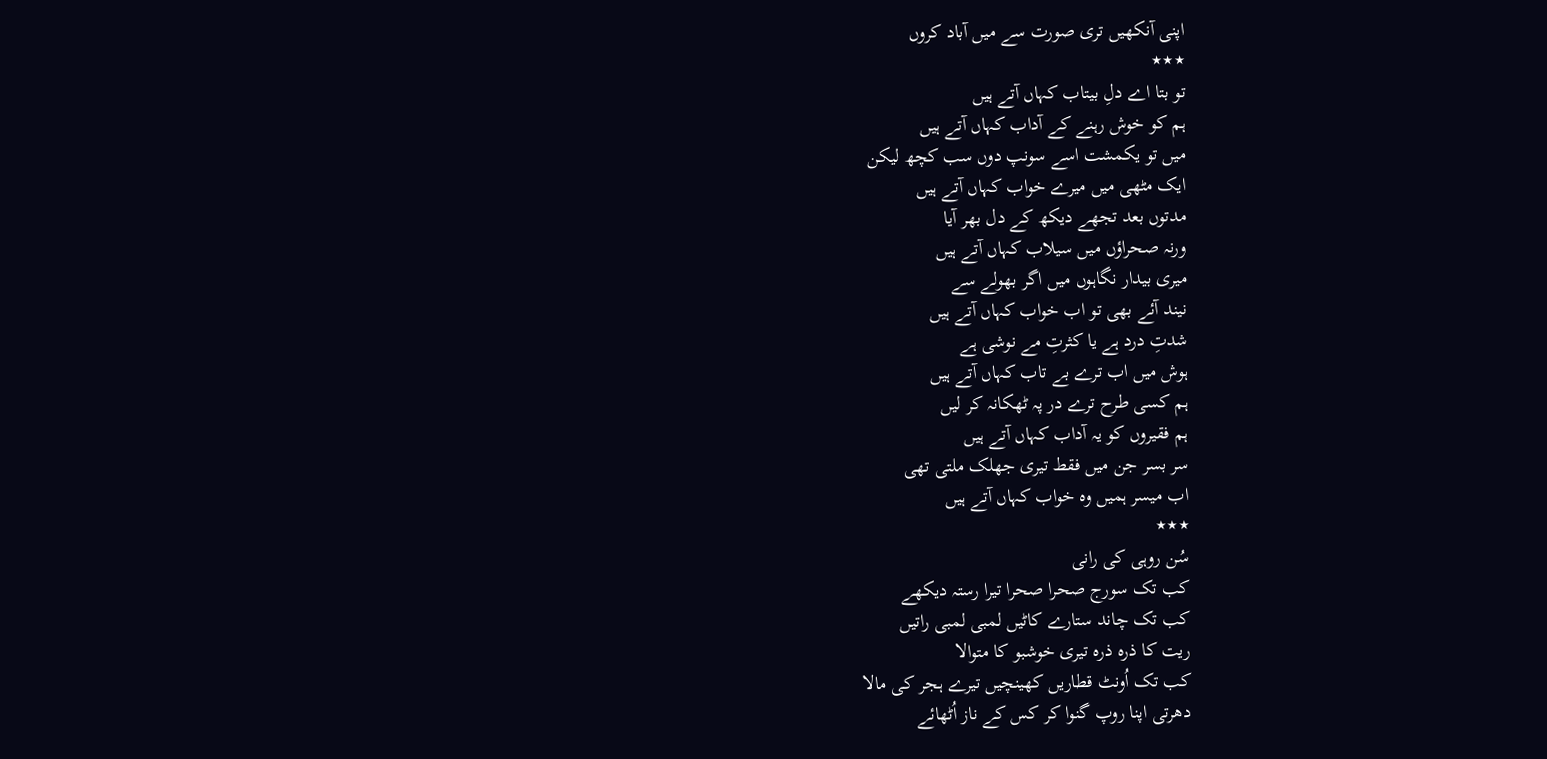اپنی آنکھیں تری صورت سے میں آباد کروں
٭٭٭
تو بتا اے دلِ بیتاب کہاں آتے ہیں
ہم کو خوش رہنے کے آداب کہاں آتے ہیں
میں تو یکمشت اسے سونپ دوں سب کچھ لیکن
ایک مٹھی میں میرے خواب کہاں آتے ہیں
مدتوں بعد تجھے دیکھ کے دل بھر آیا
ورنہ صحراؤں میں سیلاب کہاں آتے ہیں
میری بیدار نگاہوں میں اگر بھولے سے
نیند آئے بھی تو اب خواب کہاں آتے ہیں
شدتِ درد ہے یا کثرتِ مے نوشی ہے
ہوش میں اب ترے بے تاب کہاں آتے ہیں
ہم کسی طرح ترے در پہ ٹھکانہ کر لیں
ہم فقیروں کو یہ آداب کہاں آتے ہیں
سر بسر جن میں فقط تیری جھلک ملتی تھی
اب میسر ہمیں وہ خواب کہاں آتے ہیں
٭٭٭
سُن روہی کی رانی
کب تک سورج صحرا صحرا تیرا رستہ دیکھے
کب تک چاند ستارے کاٹیں لمبی لمبی راتیں
ریت کا ذرہ ذرہ تیری خوشبو کا متوالا
کب تک اُونٹ قطاریں کھینچیں تیرے ہجر کی مالا
دھرتی اپنا روپ گنوا کر کس کے ناز اُٹھائے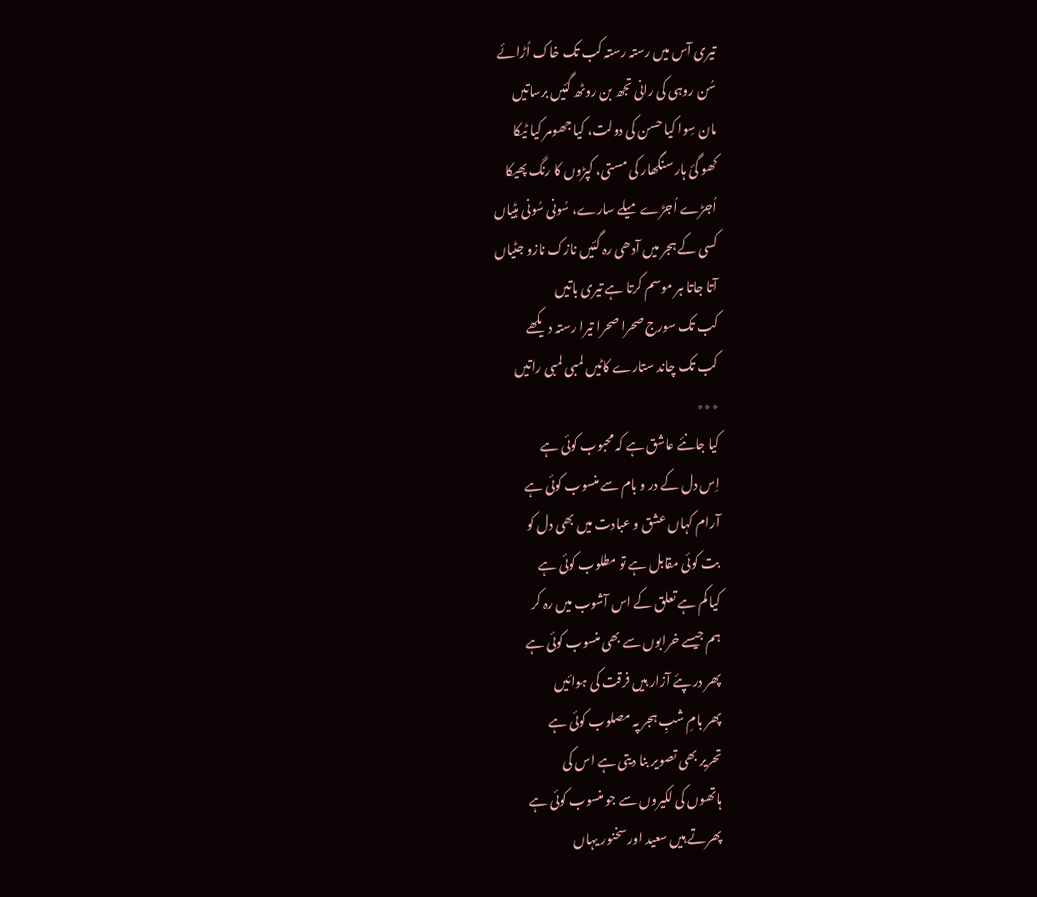تیری آس میں رستہ رستہ کب تک خاک اُڑائے
سُن روہی کی رانی تجھ بن روٹھ گئیں برساتیں
مان سِوا کیا حسن کی دولت، کیا جھومر کیا ٹیکا
کھو گئ ہار سنگھار کی مستی، کپڑوں کا رنگ پھیکا
اُجڑے اُجڑے میلے سارے، سُونی سُونی ہٹیاں
کسی کے ہجر میں آدھی رہ گئیں نازک نازو جٹیاں
آتا جاتا ہر موسم کرتا ہے تیری باتیں
کب تک سورج صحرا صحرا تیرا رستہ دیکھے
کب تک چاند ستارے کاٹیں لمبی لمبی راتیں
٭٭٭
کیا جانئے عاشق ہے کہ محبوب کوئی ہے
اِس دل کے در و بام سے منسوب کوئی ہے
آرام کہاں عشق و عبادت میں بھی دل کو
بت کوئی مقابل ہے تو مطلوب کوئی ہے
کیا کم ہے تعلق کے اس آشوب میں رہ کر
ہم جیسے خرابوں سے بھی منسوب کوئی ہے
پھر در پئے آزار ہیں فرقت کی ہوائیں
پھر بامِ شبِ ہجر پہ مصلوب کوئی ہے
تحریر بھی تصویر بنا دیتی ہے اس کی
ہاتھوں کی لکیروں سے جو منسوب کوئی ہے
پھرتے ہیں سعید اور سخنور یہاں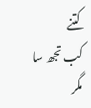کتنے
کب تجھ سا مگر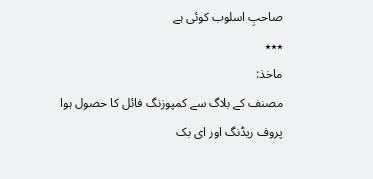صاحبِ اسلوب کوئی ہے
٭٭٭
ماخذ:
مصنف کے بلاگ سے کمپوزنگ فائل کا حصول ہوا
پروف ریڈنگ اور ای بک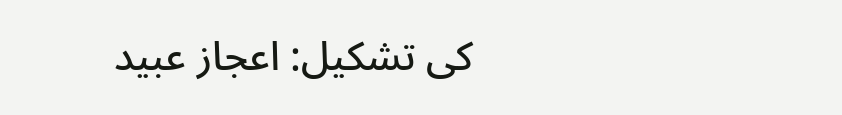کی تشکیل: اعجاز عبید